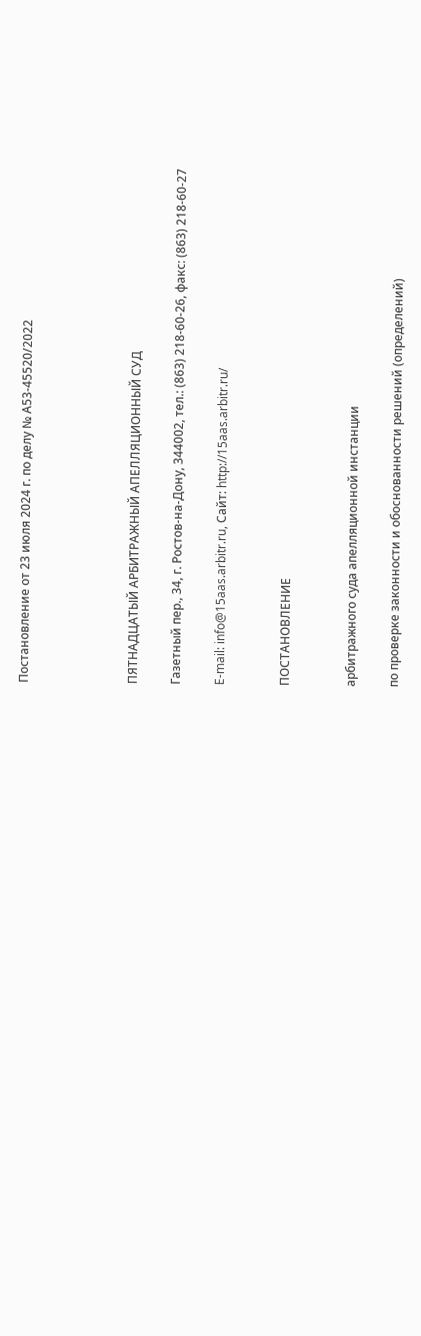Постановление от 23 июля 2024 г. по делу № А53-45520/2022




ПЯТНАДЦАТЫЙ АРБИТРАЖНЫЙ АПЕЛЛЯЦИОННЫЙ СУД

Газетный пер., 34, г. Ростов-на-Дону, 344002, тел.: (863) 218-60-26, факс: (863) 218-60-27

E-mail: info@15aas.arbitr.ru, Сайт: http://15aas.arbitr.ru/


ПОСТАНОВЛЕНИЕ


арбитражного суда апелляционной инстанции

по проверке законности и обоснованности решений (определений)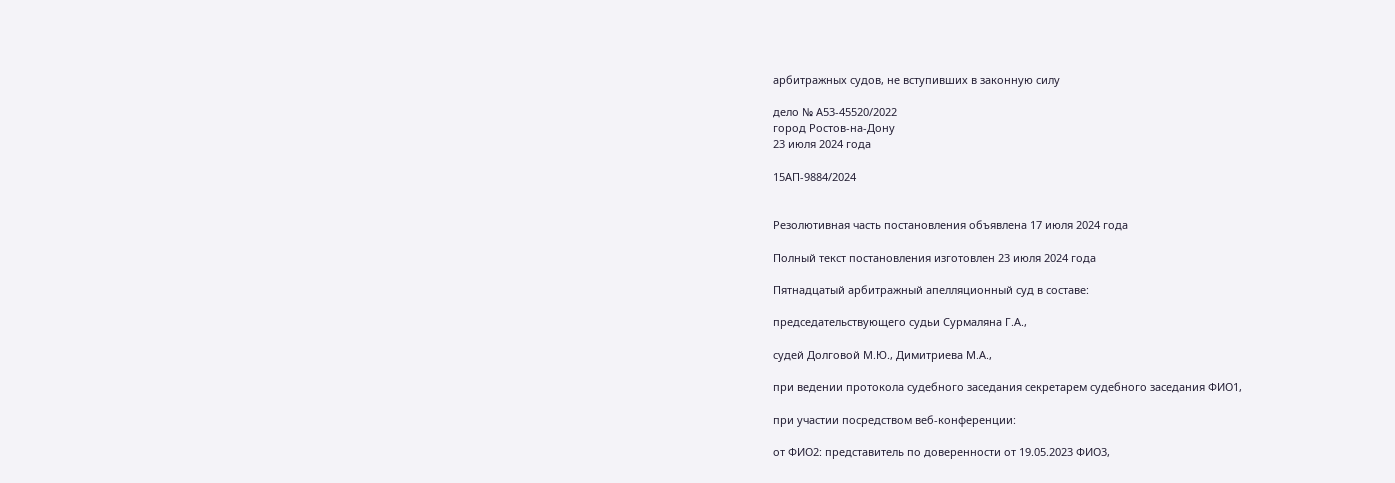арбитражных судов, не вступивших в законную силу

дело № А53-45520/2022
город Ростов-на-Дону
23 июля 2024 года

15АП-9884/2024


Резолютивная часть постановления объявлена 17 июля 2024 года

Полный текст постановления изготовлен 23 июля 2024 года

Пятнадцатый арбитражный апелляционный суд в составе:

председательствующего судьи Сурмаляна Г.А.,

судей Долговой М.Ю., Димитриева М.А.,

при ведении протокола судебного заседания секретарем судебного заседания ФИО1,

при участии посредством веб-конференции:

от ФИО2: представитель по доверенности от 19.05.2023 ФИО3,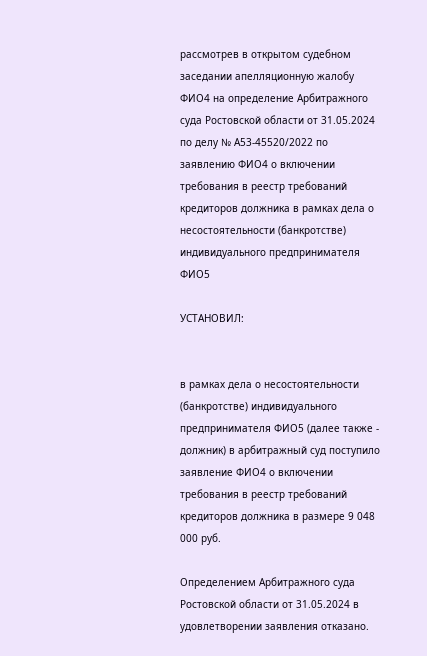рассмотрев в открытом судебном заседании апелляционную жалобу ФИО4 на определение Арбитражного суда Ростовской области от 31.05.2024 по делу № А53-45520/2022 по заявлению ФИО4 о включении требования в реестр требований кредиторов должника в рамках дела о несостоятельности (банкротстве) индивидуального предпринимателя ФИО5

УСТАНОВИЛ:


в рамках дела о несостоятельности (банкротстве) индивидуального предпринимателя ФИО5 (далее также - должник) в арбитражный суд поступило заявление ФИО4 о включении требования в реестр требований кредиторов должника в размере 9 048 000 руб.

Определением Арбитражного суда Ростовской области от 31.05.2024 в удовлетворении заявления отказано.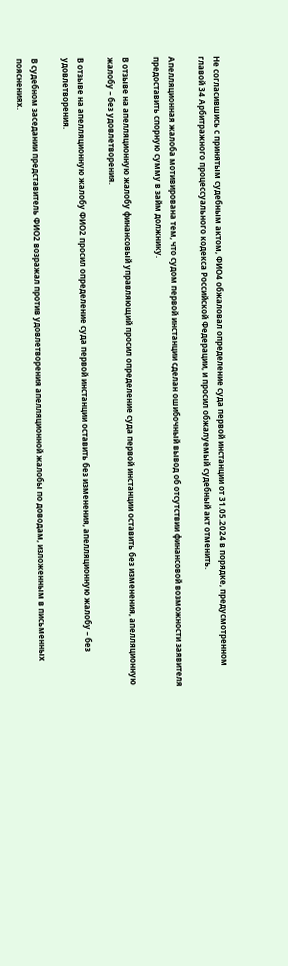Не согласившись с принятым судебным актом, ФИО4 обжаловал определение суда первой инстанции от 31.05.2024 в порядке, предусмотренном главой 34 Арбитражного процессуального кодекса Российской Федерации, и просил обжалуемый судебный акт отменить.

Апелляционная жалоба мотивирована тем, что судом первой инстанции сделан ошибочный вывод об отсутствии финансовой возможности заявителя предоставить спорную сумму в займ должнику.

В отзыве на апелляционную жалобу финансовый управляющий просил определение суда первой инстанции оставить без изменения, апелляционную жалобу – без удовлетворения.

В отзыве на апелляционную жалобу ФИО2 просил определение суда первой инстанции оставить без изменения, апелляционную жалобу – без удовлетворения.

В судебном заседании представитель ФИО2 возражал против удовлетворения апелляционной жалобы по доводам, изложенным в письменных пояснениях.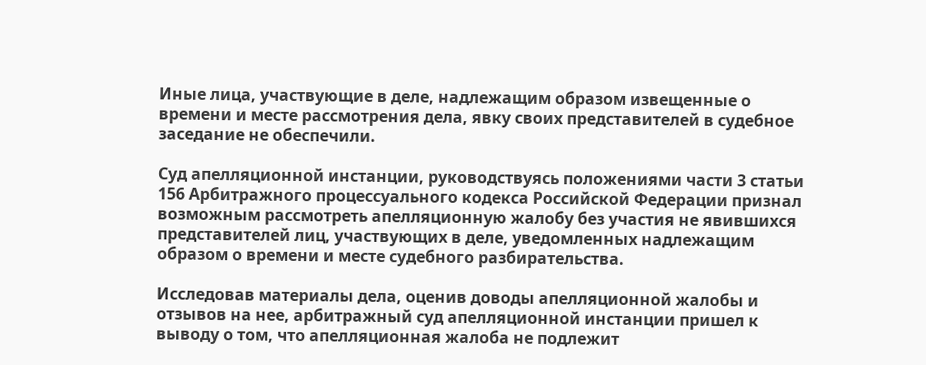Иные лица, участвующие в деле, надлежащим образом извещенные о времени и месте рассмотрения дела, явку своих представителей в судебное заседание не обеспечили.

Суд апелляционной инстанции, руководствуясь положениями части 3 статьи 156 Арбитражного процессуального кодекса Российской Федерации признал возможным рассмотреть апелляционную жалобу без участия не явившихся представителей лиц, участвующих в деле, уведомленных надлежащим образом о времени и месте судебного разбирательства.

Исследовав материалы дела, оценив доводы апелляционной жалобы и отзывов на нее, арбитражный суд апелляционной инстанции пришел к выводу о том, что апелляционная жалоба не подлежит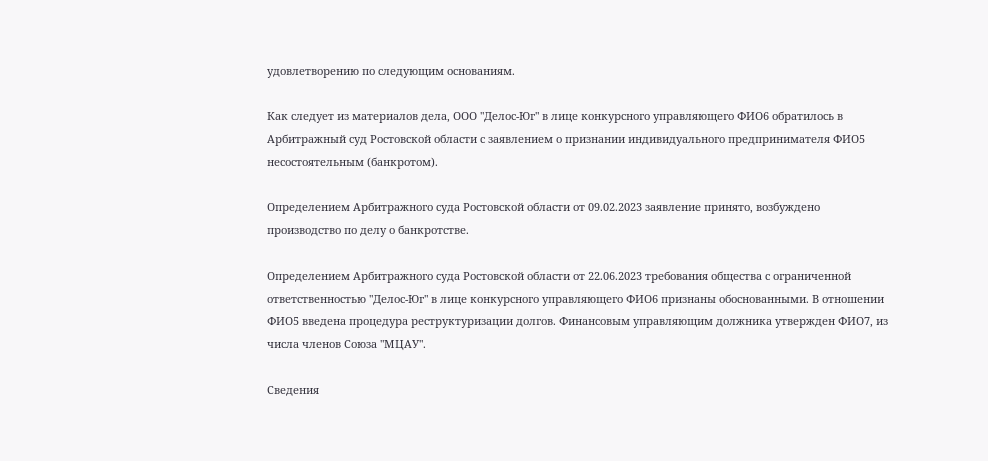удовлетворению по следующим основаниям.

Как следует из материалов дела, ООО "Делос-Юг" в лице конкурсного управляющего ФИО6 обратилось в Арбитражный суд Ростовской области с заявлением о признании индивидуального предпринимателя ФИО5 несостоятельным (банкротом).

Определением Арбитражного суда Ростовской области от 09.02.2023 заявление принято, возбуждено производство по делу о банкротстве.

Определением Арбитражного суда Ростовской области от 22.06.2023 требования общества с ограниченной ответственностью "Делос-Юг" в лице конкурсного управляющего ФИО6 признаны обоснованными. В отношении ФИО5 введена процедура реструктуризации долгов. Финансовым управляющим должника утвержден ФИО7, из числа членов Союза "МЦАУ".

Сведения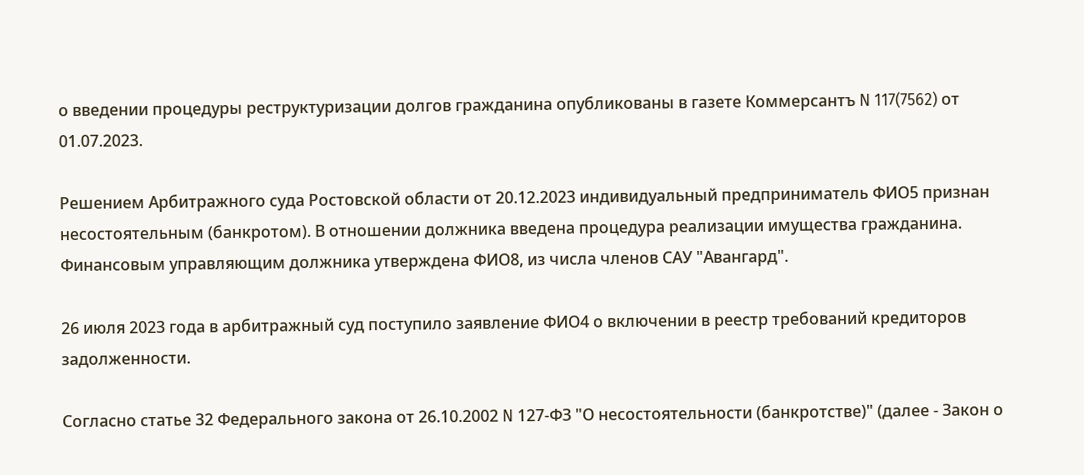о введении процедуры реструктуризации долгов гражданина опубликованы в газете Коммерсантъ N 117(7562) от 01.07.2023.

Решением Арбитражного суда Ростовской области от 20.12.2023 индивидуальный предприниматель ФИО5 признан несостоятельным (банкротом). В отношении должника введена процедура реализации имущества гражданина. Финансовым управляющим должника утверждена ФИО8, из числа членов САУ "Авангард".

26 июля 2023 года в арбитражный суд поступило заявление ФИО4 о включении в реестр требований кредиторов задолженности.

Согласно статье 32 Федерального закона от 26.10.2002 N 127-ФЗ "О несостоятельности (банкротстве)" (далее - Закон о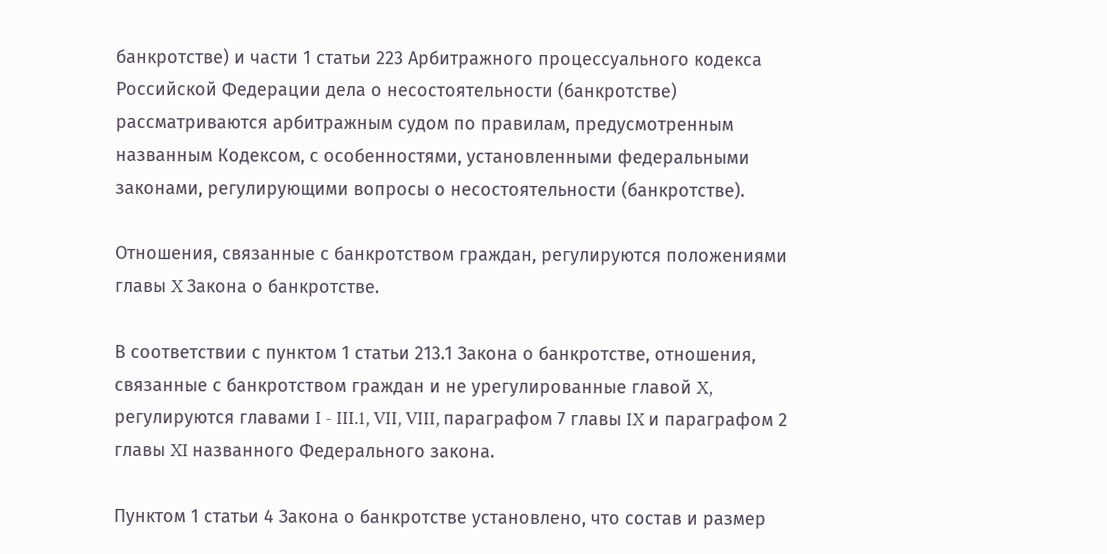банкротстве) и части 1 статьи 223 Арбитражного процессуального кодекса Российской Федерации дела о несостоятельности (банкротстве) рассматриваются арбитражным судом по правилам, предусмотренным названным Кодексом, с особенностями, установленными федеральными законами, регулирующими вопросы о несостоятельности (банкротстве).

Отношения, связанные с банкротством граждан, регулируются положениями главы X Закона о банкротстве.

В соответствии с пунктом 1 статьи 213.1 Закона о банкротстве, отношения, связанные с банкротством граждан и не урегулированные главой X, регулируются главами I - III.1, VII, VIII, параграфом 7 главы IX и параграфом 2 главы XI названного Федерального закона.

Пунктом 1 статьи 4 Закона о банкротстве установлено, что состав и размер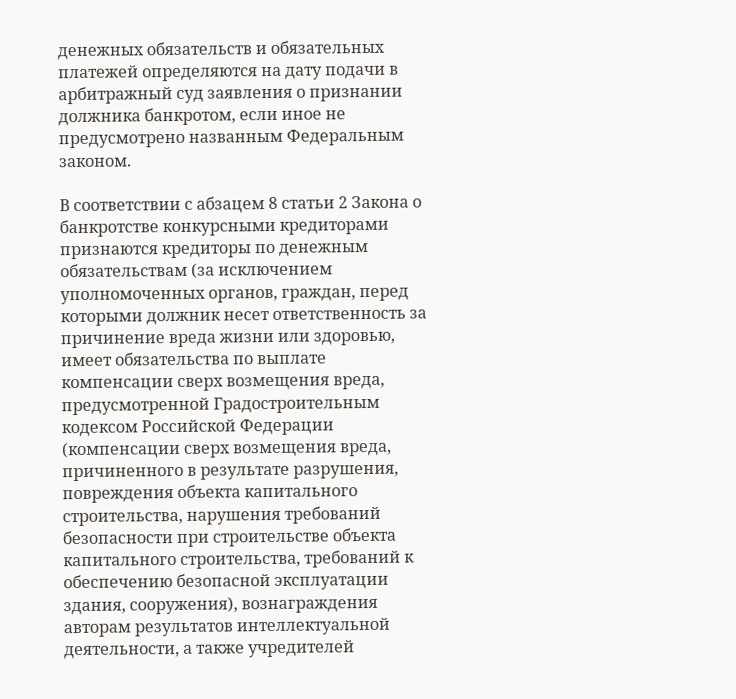денежных обязательств и обязательных платежей определяются на дату подачи в арбитражный суд заявления о признании должника банкротом, если иное не предусмотрено названным Федеральным законом.

В соответствии с абзацем 8 статьи 2 Закона о банкротстве конкурсными кредиторами признаются кредиторы по денежным обязательствам (за исключением уполномоченных органов, граждан, перед которыми должник несет ответственность за причинение вреда жизни или здоровью, имеет обязательства по выплате компенсации сверх возмещения вреда, предусмотренной Градостроительным кодексом Российской Федерации (компенсации сверх возмещения вреда, причиненного в результате разрушения, повреждения объекта капитального строительства, нарушения требований безопасности при строительстве объекта капитального строительства, требований к обеспечению безопасной эксплуатации здания, сооружения), вознаграждения авторам результатов интеллектуальной деятельности, а также учредителей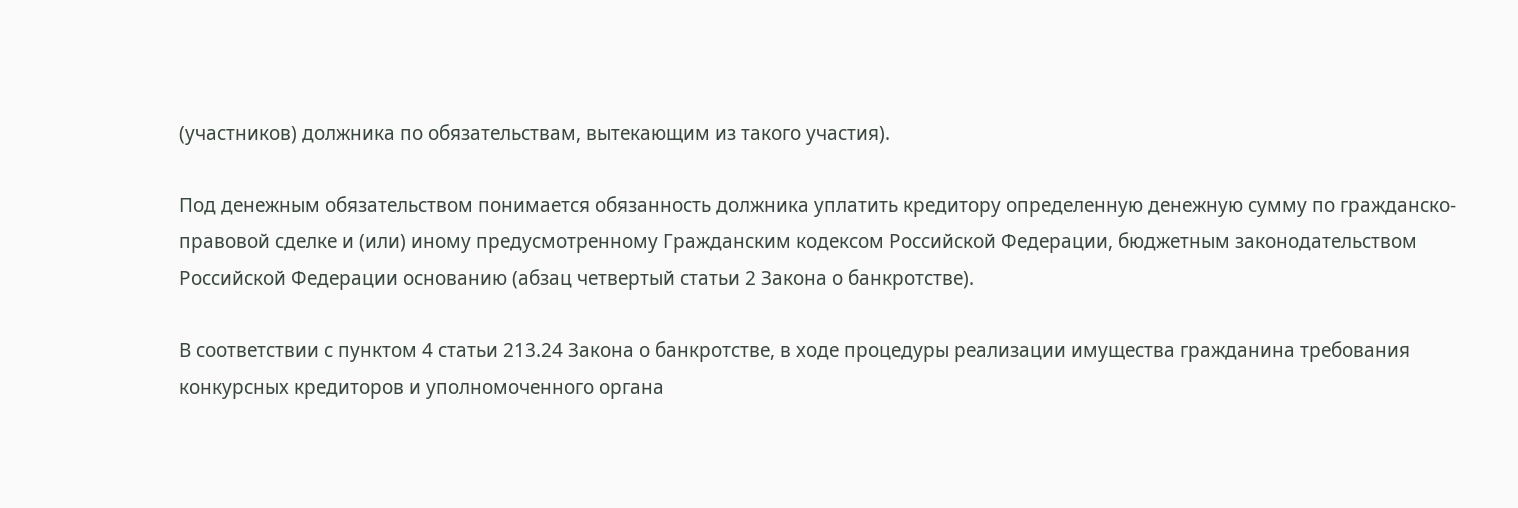(участников) должника по обязательствам, вытекающим из такого участия).

Под денежным обязательством понимается обязанность должника уплатить кредитору определенную денежную сумму по гражданско-правовой сделке и (или) иному предусмотренному Гражданским кодексом Российской Федерации, бюджетным законодательством Российской Федерации основанию (абзац четвертый статьи 2 Закона о банкротстве).

В соответствии с пунктом 4 статьи 213.24 Закона о банкротстве, в ходе процедуры реализации имущества гражданина требования конкурсных кредиторов и уполномоченного органа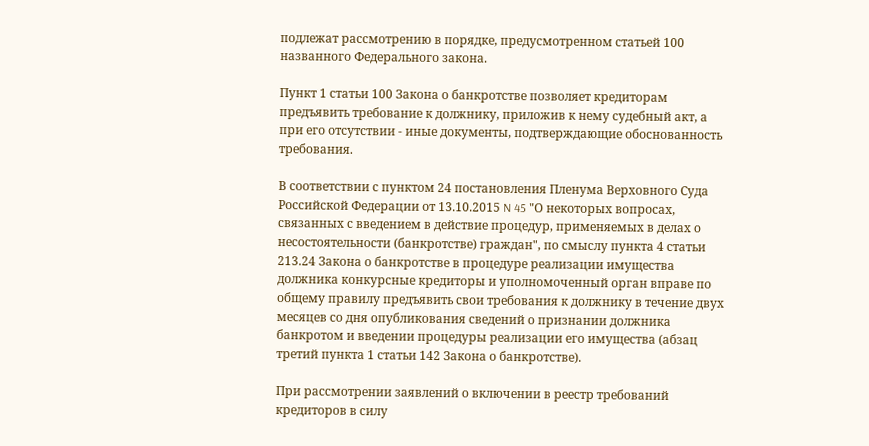подлежат рассмотрению в порядке, предусмотренном статьей 100 названного Федерального закона.

Пункт 1 статьи 100 Закона о банкротстве позволяет кредиторам предъявить требование к должнику, приложив к нему судебный акт, а при его отсутствии - иные документы, подтверждающие обоснованность требования.

В соответствии с пунктом 24 постановления Пленума Верховного Суда Российской Федерации от 13.10.2015 N 45 "О некоторых вопросах, связанных с введением в действие процедур, применяемых в делах о несостоятельности (банкротстве) граждан", по смыслу пункта 4 статьи 213.24 Закона о банкротстве в процедуре реализации имущества должника конкурсные кредиторы и уполномоченный орган вправе по общему правилу предъявить свои требования к должнику в течение двух месяцев со дня опубликования сведений о признании должника банкротом и введении процедуры реализации его имущества (абзац третий пункта 1 статьи 142 Закона о банкротстве).

При рассмотрении заявлений о включении в реестр требований кредиторов в силу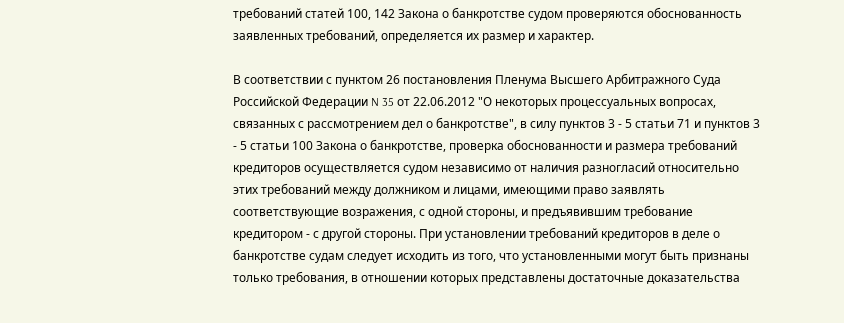требований статей 100, 142 Закона о банкротстве судом проверяются обоснованность заявленных требований, определяется их размер и характер.

В соответствии с пунктом 26 постановления Пленума Высшего Арбитражного Суда Российской Федерации N 35 от 22.06.2012 "О некоторых процессуальных вопросах, связанных с рассмотрением дел о банкротстве", в силу пунктов 3 - 5 статьи 71 и пунктов 3 - 5 статьи 100 Закона о банкротстве, проверка обоснованности и размера требований кредиторов осуществляется судом независимо от наличия разногласий относительно этих требований между должником и лицами, имеющими право заявлять соответствующие возражения, с одной стороны, и предъявившим требование кредитором - с другой стороны. При установлении требований кредиторов в деле о банкротстве судам следует исходить из того, что установленными могут быть признаны только требования, в отношении которых представлены достаточные доказательства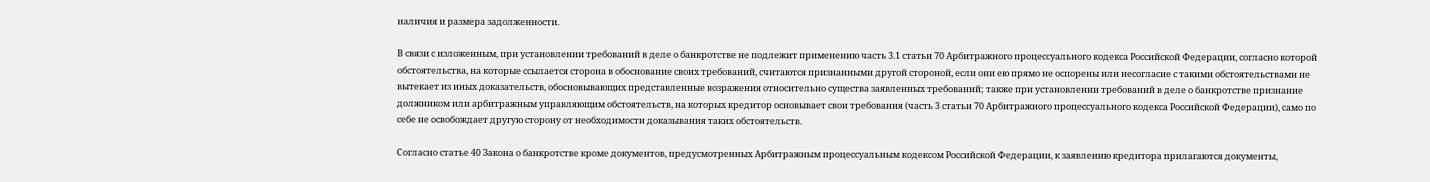наличия и размера задолженности.

В связи с изложенным, при установлении требований в деле о банкротстве не подлежит применению часть 3.1 статьи 70 Арбитражного процессуального кодекса Российской Федерации, согласно которой обстоятельства, на которые ссылается сторона в обоснование своих требований, считаются признанными другой стороной, если они ею прямо не оспорены или несогласие с такими обстоятельствами не вытекает из иных доказательств, обосновывающих представленные возражения относительно существа заявленных требований; также при установлении требований в деле о банкротстве признание должником или арбитражным управляющим обстоятельств, на которых кредитор основывает свои требования (часть 3 статьи 70 Арбитражного процессуального кодекса Российской Федерации), само по себе не освобождает другую сторону от необходимости доказывания таких обстоятельств.

Согласно статье 40 Закона о банкротстве кроме документов, предусмотренных Арбитражным процессуальным кодексом Российской Федерации, к заявлению кредитора прилагаются документы,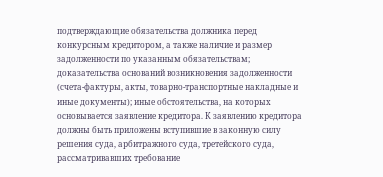подтверждающие обязательства должника перед конкурсным кредитором, а также наличие и размер задолженности по указанным обязательствам; доказательства оснований возникновения задолженности (счета-фактуры, акты, товарно-транспортные накладные и иные документы); иные обстоятельства, на которых основывается заявление кредитора. К заявлению кредитора должны быть приложены вступившие в законную силу решения суда, арбитражного суда, третейского суда, рассматривавших требование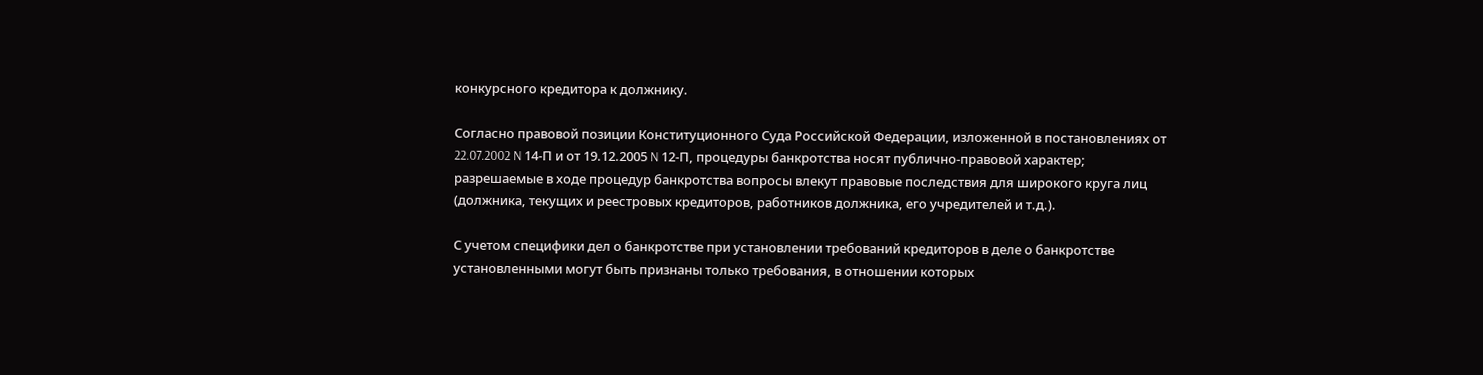конкурсного кредитора к должнику.

Согласно правовой позиции Конституционного Суда Российской Федерации, изложенной в постановлениях от 22.07.2002 N 14-П и от 19.12.2005 N 12-П, процедуры банкротства носят публично-правовой характер; разрешаемые в ходе процедур банкротства вопросы влекут правовые последствия для широкого круга лиц (должника, текущих и реестровых кредиторов, работников должника, его учредителей и т.д.).

С учетом специфики дел о банкротстве при установлении требований кредиторов в деле о банкротстве установленными могут быть признаны только требования, в отношении которых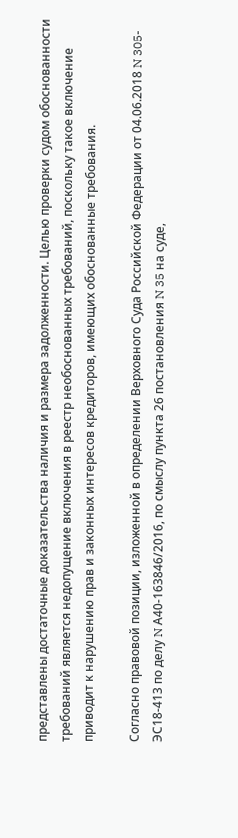представлены достаточные доказательства наличия и размера задолженности. Целью проверки судом обоснованности требований является недопущение включения в реестр необоснованных требований, поскольку такое включение приводит к нарушению прав и законных интересов кредиторов, имеющих обоснованные требования.

Согласно правовой позиции, изложенной в определении Верховного Суда Российской Федерации от 04.06.2018 N 305-ЭС18-413 по делу N А40-163846/2016, по смыслу пункта 26 постановления N 35 на суде,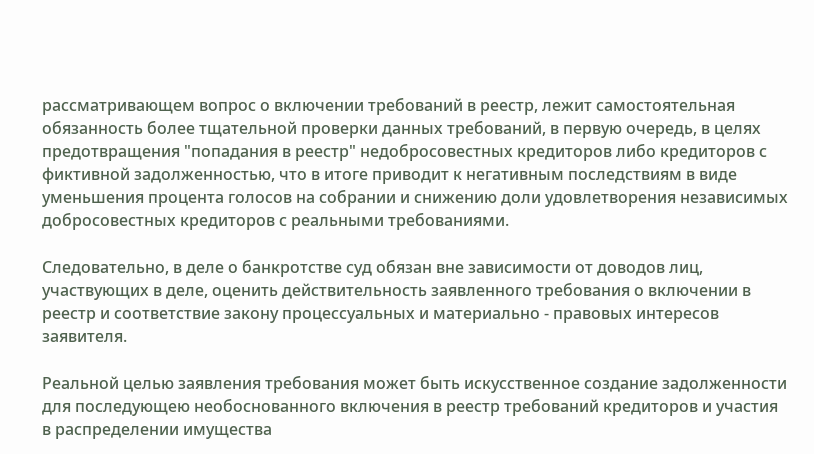рассматривающем вопрос о включении требований в реестр, лежит самостоятельная обязанность более тщательной проверки данных требований, в первую очередь, в целях предотвращения "попадания в реестр" недобросовестных кредиторов либо кредиторов с фиктивной задолженностью, что в итоге приводит к негативным последствиям в виде уменьшения процента голосов на собрании и снижению доли удовлетворения независимых добросовестных кредиторов с реальными требованиями.

Следовательно, в деле о банкротстве суд обязан вне зависимости от доводов лиц, участвующих в деле, оценить действительность заявленного требования о включении в реестр и соответствие закону процессуальных и материально - правовых интересов заявителя.

Реальной целью заявления требования может быть искусственное создание задолженности для последующею необоснованного включения в реестр требований кредиторов и участия в распределении имущества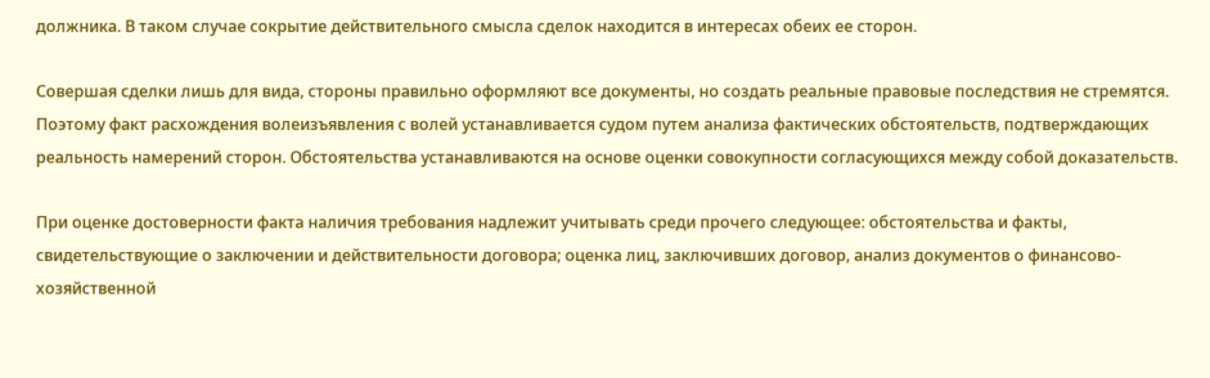должника. В таком случае сокрытие действительного смысла сделок находится в интересах обеих ее сторон.

Совершая сделки лишь для вида, стороны правильно оформляют все документы, но создать реальные правовые последствия не стремятся. Поэтому факт расхождения волеизъявления с волей устанавливается судом путем анализа фактических обстоятельств, подтверждающих реальность намерений сторон. Обстоятельства устанавливаются на основе оценки совокупности согласующихся между собой доказательств.

При оценке достоверности факта наличия требования надлежит учитывать среди прочего следующее: обстоятельства и факты, свидетельствующие о заключении и действительности договора; оценка лиц, заключивших договор, анализ документов о финансово-хозяйственной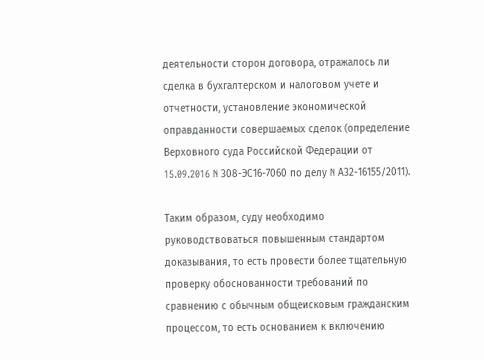деятельности сторон договора, отражалось ли сделка в бухгалтерском и налоговом учете и отчетности, установление экономической оправданности совершаемых сделок (определение Верховного суда Российской Федерации от 15.09.2016 N 308-ЭС16-7060 по делу N А32-16155/2011).

Таким образом, суду необходимо руководствоваться повышенным стандартом доказывания, то есть провести более тщательную проверку обоснованности требований по сравнению с обычным общеисковым гражданским процессом, то есть основанием к включению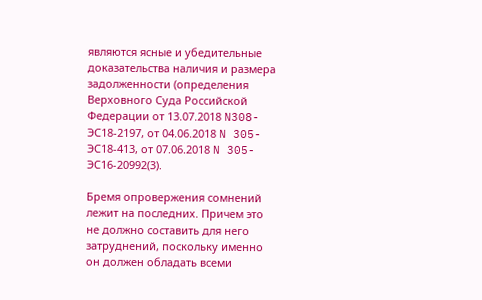являются ясные и убедительные доказательства наличия и размера задолженности (определения Верховного Суда Российской Федерации от 13.07.2018 N308-ЭС18-2197, от 04.06.2018 N 305-ЭС18-413, от 07.06.2018 N 305-ЭС16-20992(3).

Бремя опровержения сомнений лежит на последних. Причем это не должно составить для него затруднений, поскольку именно он должен обладать всеми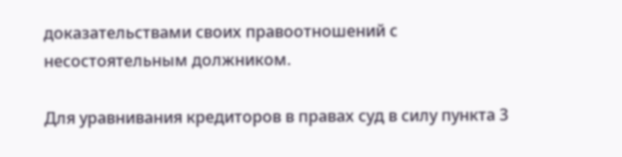доказательствами своих правоотношений с несостоятельным должником.

Для уравнивания кредиторов в правах суд в силу пункта 3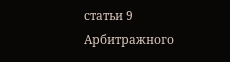статьи 9 Арбитражного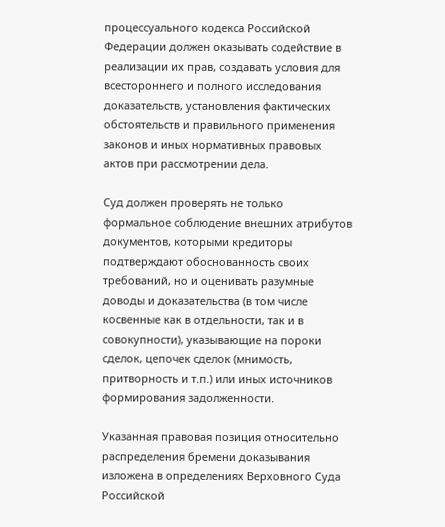процессуального кодекса Российской Федерации должен оказывать содействие в реализации их прав, создавать условия для всестороннего и полного исследования доказательств, установления фактических обстоятельств и правильного применения законов и иных нормативных правовых актов при рассмотрении дела.

Суд должен проверять не только формальное соблюдение внешних атрибутов документов, которыми кредиторы подтверждают обоснованность своих требований, но и оценивать разумные доводы и доказательства (в том числе косвенные как в отдельности, так и в совокупности), указывающие на пороки сделок, цепочек сделок (мнимость, притворность и т.п.) или иных источников формирования задолженности.

Указанная правовая позиция относительно распределения бремени доказывания изложена в определениях Верховного Суда Российской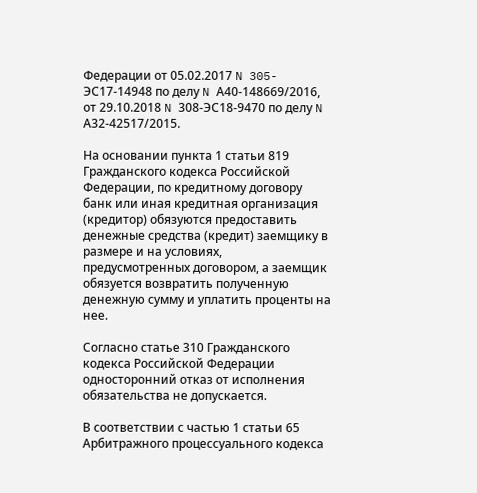Федерации от 05.02.2017 N 305-ЭС17-14948 по делу N А40-148669/2016, от 29.10.2018 N 308-ЭС18-9470 по делу N А32-42517/2015.

На основании пункта 1 статьи 819 Гражданского кодекса Российской Федерации, по кредитному договору банк или иная кредитная организация (кредитор) обязуются предоставить денежные средства (кредит) заемщику в размере и на условиях, предусмотренных договором, а заемщик обязуется возвратить полученную денежную сумму и уплатить проценты на нее.

Согласно статье 310 Гражданского кодекса Российской Федерации односторонний отказ от исполнения обязательства не допускается.

В соответствии с частью 1 статьи 65 Арбитражного процессуального кодекса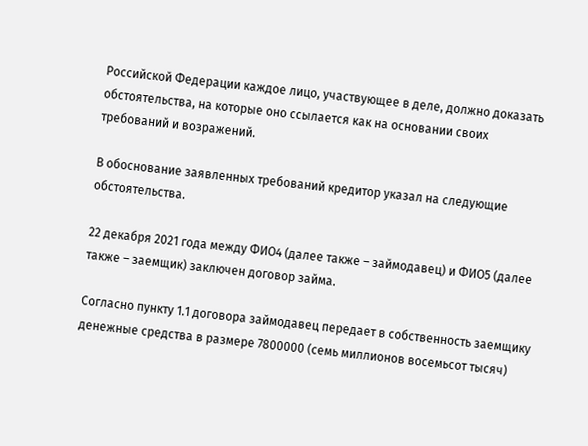Российской Федерации каждое лицо, участвующее в деле, должно доказать обстоятельства, на которые оно ссылается как на основании своих требований и возражений.

В обоснование заявленных требований кредитор указал на следующие обстоятельства.

22 декабря 2021 года между ФИО4 (далее также – займодавец) и ФИО5 (далее также – заемщик) заключен договор займа.

Согласно пункту 1.1 договора займодавец передает в собственность заемщику денежные средства в размере 7800000 (семь миллионов восемьсот тысяч)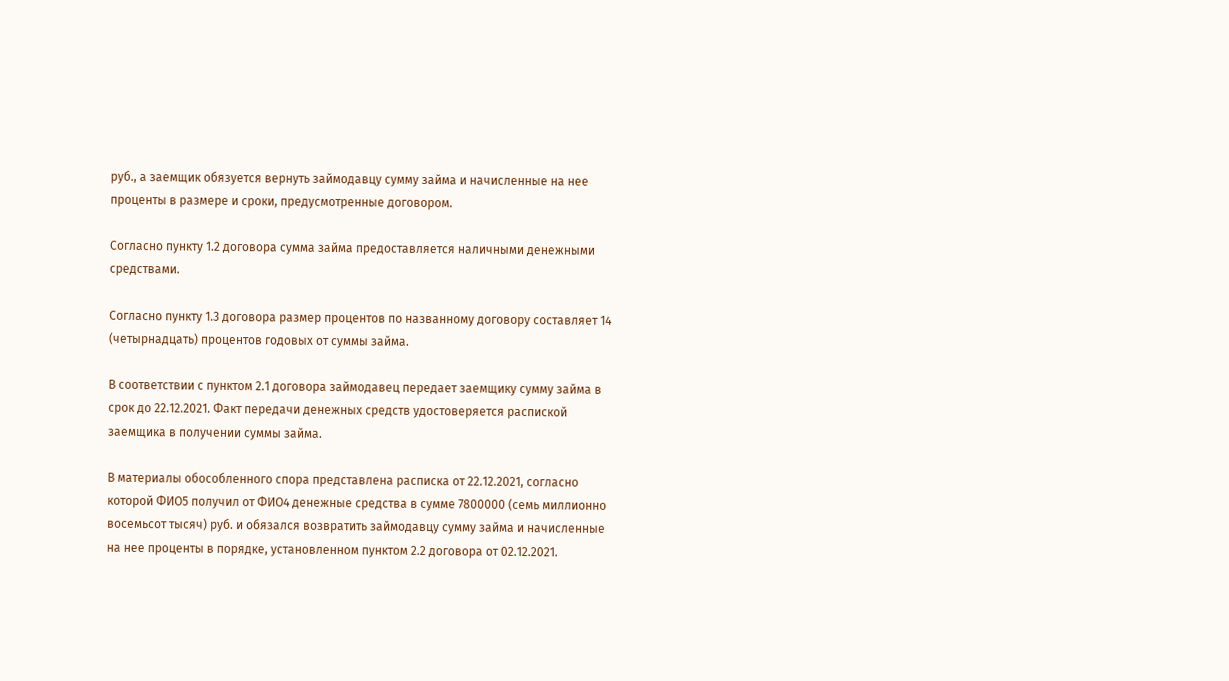руб., а заемщик обязуется вернуть займодавцу сумму займа и начисленные на нее проценты в размере и сроки, предусмотренные договором.

Согласно пункту 1.2 договора сумма займа предоставляется наличными денежными средствами.

Согласно пункту 1.3 договора размер процентов по названному договору составляет 14 (четырнадцать) процентов годовых от суммы займа.

В соответствии с пунктом 2.1 договора займодавец передает заемщику сумму займа в срок до 22.12.2021. Факт передачи денежных средств удостоверяется распиской заемщика в получении суммы займа.

В материалы обособленного спора представлена расписка от 22.12.2021, согласно которой ФИО5 получил от ФИО4 денежные средства в сумме 7800000 (семь миллионно восемьсот тысяч) руб. и обязался возвратить займодавцу сумму займа и начисленные на нее проценты в порядке, установленном пунктом 2.2 договора от 02.12.2021.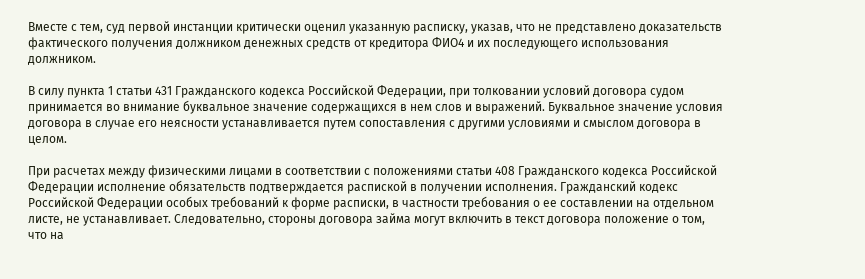Вместе с тем, суд первой инстанции критически оценил указанную расписку, указав, что не представлено доказательств фактического получения должником денежных средств от кредитора ФИО4 и их последующего использования должником.

В силу пункта 1 статьи 431 Гражданского кодекса Российской Федерации, при толковании условий договора судом принимается во внимание буквальное значение содержащихся в нем слов и выражений. Буквальное значение условия договора в случае его неясности устанавливается путем сопоставления с другими условиями и смыслом договора в целом.

При расчетах между физическими лицами в соответствии с положениями статьи 408 Гражданского кодекса Российской Федерации исполнение обязательств подтверждается распиской в получении исполнения. Гражданский кодекс Российской Федерации особых требований к форме расписки, в частности требования о ее составлении на отдельном листе, не устанавливает. Следовательно, стороны договора займа могут включить в текст договора положение о том, что на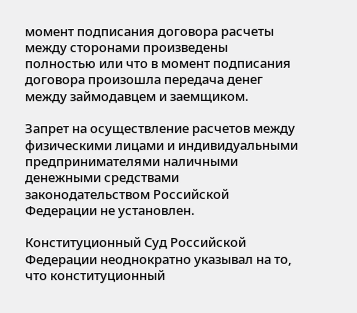момент подписания договора расчеты между сторонами произведены полностью или что в момент подписания договора произошла передача денег между займодавцем и заемщиком.

Запрет на осуществление расчетов между физическими лицами и индивидуальными предпринимателями наличными денежными средствами законодательством Российской Федерации не установлен.

Конституционный Суд Российской Федерации неоднократно указывал на то, что конституционный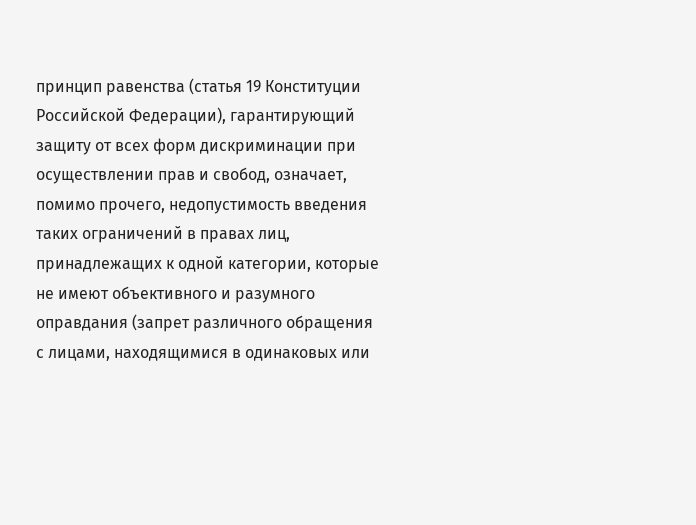принцип равенства (статья 19 Конституции Российской Федерации), гарантирующий защиту от всех форм дискриминации при осуществлении прав и свобод, означает, помимо прочего, недопустимость введения таких ограничений в правах лиц, принадлежащих к одной категории, которые не имеют объективного и разумного оправдания (запрет различного обращения с лицами, находящимися в одинаковых или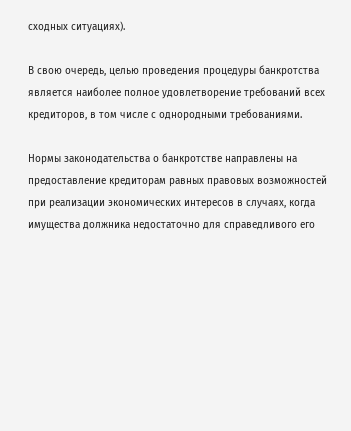сходных ситуациях).

В свою очередь, целью проведения процедуры банкротства является наиболее полное удовлетворение требований всех кредиторов, в том числе с однородными требованиями.

Нормы законодательства о банкротстве направлены на предоставление кредиторам равных правовых возможностей при реализации экономических интересов в случаях, когда имущества должника недостаточно для справедливого его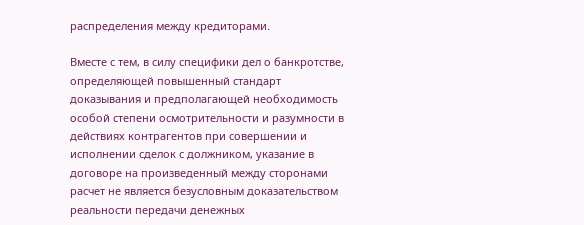распределения между кредиторами.

Вместе с тем, в силу специфики дел о банкротстве, определяющей повышенный стандарт доказывания и предполагающей необходимость особой степени осмотрительности и разумности в действиях контрагентов при совершении и исполнении сделок с должником, указание в договоре на произведенный между сторонами расчет не является безусловным доказательством реальности передачи денежных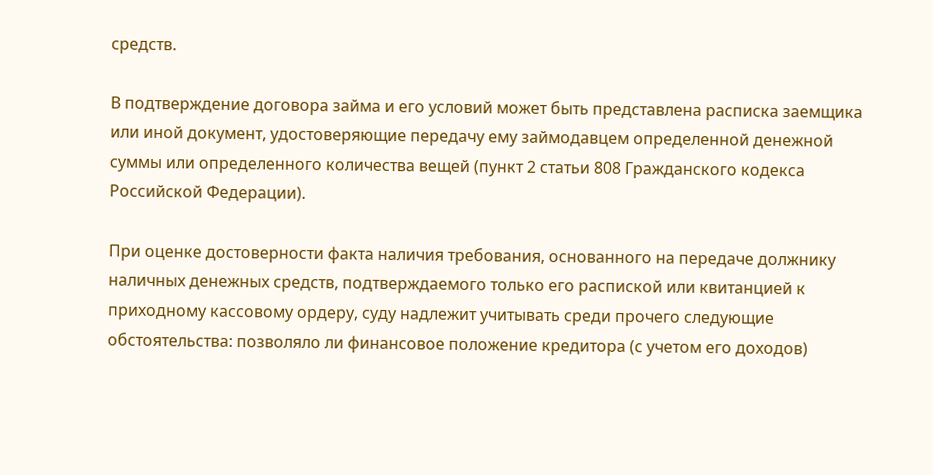средств.

В подтверждение договора займа и его условий может быть представлена расписка заемщика или иной документ, удостоверяющие передачу ему займодавцем определенной денежной суммы или определенного количества вещей (пункт 2 статьи 808 Гражданского кодекса Российской Федерации).

При оценке достоверности факта наличия требования, основанного на передаче должнику наличных денежных средств, подтверждаемого только его распиской или квитанцией к приходному кассовому ордеру, суду надлежит учитывать среди прочего следующие обстоятельства: позволяло ли финансовое положение кредитора (с учетом его доходов)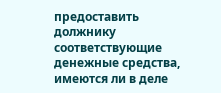предоставить должнику соответствующие денежные средства, имеются ли в деле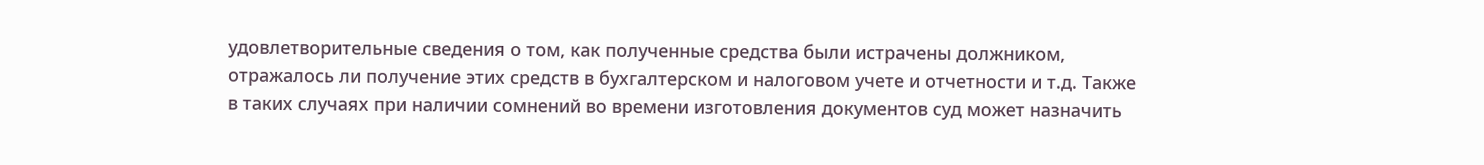удовлетворительные сведения о том, как полученные средства были истрачены должником, отражалось ли получение этих средств в бухгалтерском и налоговом учете и отчетности и т.д. Также в таких случаях при наличии сомнений во времени изготовления документов суд может назначить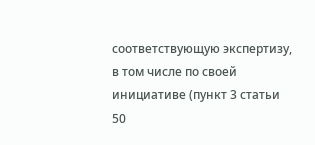соответствующую экспертизу, в том числе по своей инициативе (пункт 3 статьи 50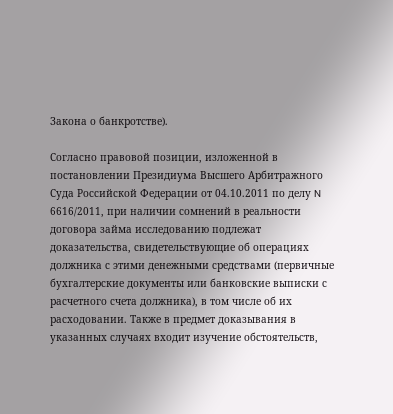Закона о банкротстве).

Согласно правовой позиции, изложенной в постановлении Президиума Высшего Арбитражного Суда Российской Федерации от 04.10.2011 по делу N 6616/2011, при наличии сомнений в реальности договора займа исследованию подлежат доказательства, свидетельствующие об операциях должника с этими денежными средствами (первичные бухгалтерские документы или банковские выписки с расчетного счета должника), в том числе об их расходовании. Также в предмет доказывания в указанных случаях входит изучение обстоятельств,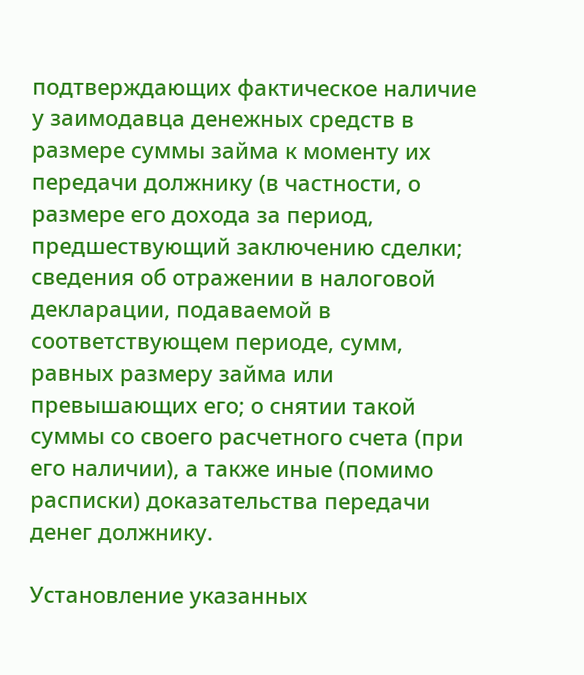подтверждающих фактическое наличие у заимодавца денежных средств в размере суммы займа к моменту их передачи должнику (в частности, о размере его дохода за период, предшествующий заключению сделки; сведения об отражении в налоговой декларации, подаваемой в соответствующем периоде, сумм, равных размеру займа или превышающих его; о снятии такой суммы со своего расчетного счета (при его наличии), а также иные (помимо расписки) доказательства передачи денег должнику.

Установление указанных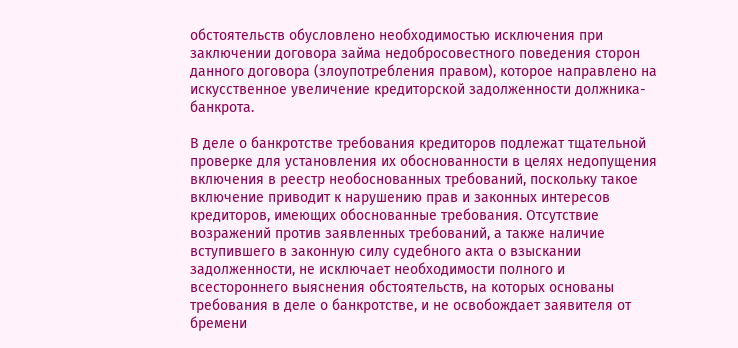обстоятельств обусловлено необходимостью исключения при заключении договора займа недобросовестного поведения сторон данного договора (злоупотребления правом), которое направлено на искусственное увеличение кредиторской задолженности должника-банкрота.

В деле о банкротстве требования кредиторов подлежат тщательной проверке для установления их обоснованности в целях недопущения включения в реестр необоснованных требований, поскольку такое включение приводит к нарушению прав и законных интересов кредиторов, имеющих обоснованные требования. Отсутствие возражений против заявленных требований, а также наличие вступившего в законную силу судебного акта о взыскании задолженности, не исключает необходимости полного и всестороннего выяснения обстоятельств, на которых основаны требования в деле о банкротстве, и не освобождает заявителя от бремени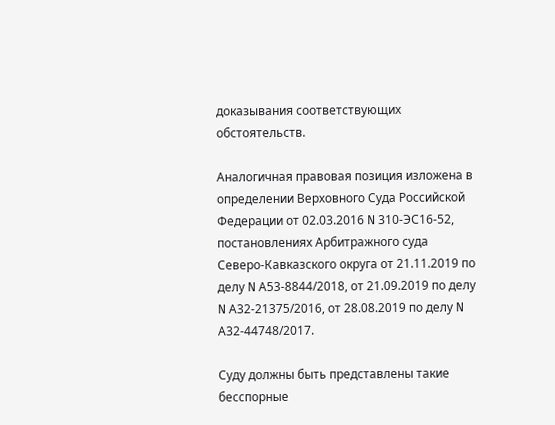доказывания соответствующих обстоятельств.

Аналогичная правовая позиция изложена в определении Верховного Суда Российской Федерации от 02.03.2016 N 310-ЭС16-52, постановлениях Арбитражного суда Северо-Кавказского округа от 21.11.2019 по делу N А53-8844/2018, от 21.09.2019 по делу N А32-21375/2016, от 28.08.2019 по делу N А32-44748/2017.

Суду должны быть представлены такие бесспорные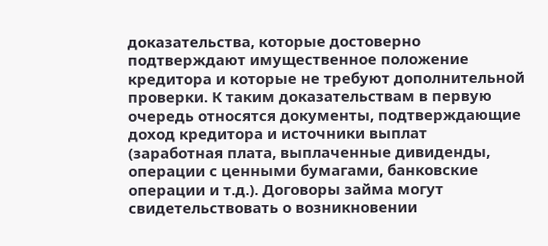доказательства, которые достоверно подтверждают имущественное положение кредитора и которые не требуют дополнительной проверки. К таким доказательствам в первую очередь относятся документы, подтверждающие доход кредитора и источники выплат (заработная плата, выплаченные дивиденды, операции с ценными бумагами, банковские операции и т.д.). Договоры займа могут свидетельствовать о возникновении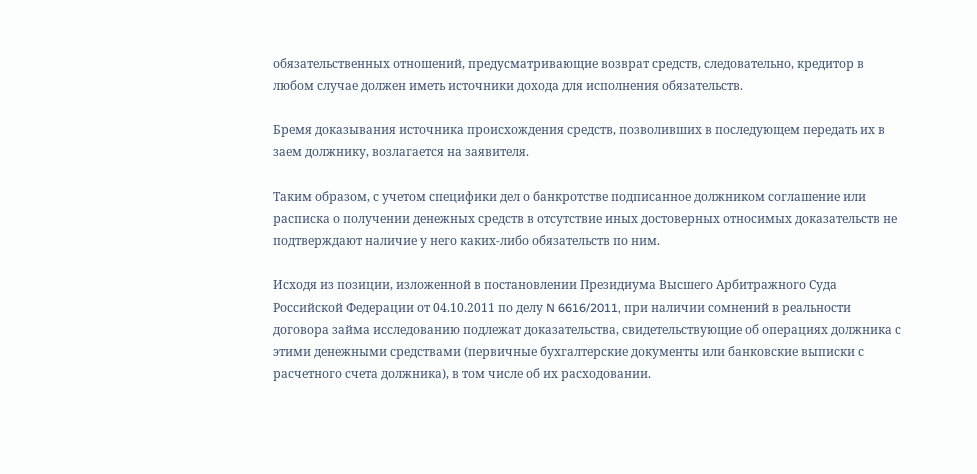обязательственных отношений, предусматривающие возврат средств, следовательно, кредитор в любом случае должен иметь источники дохода для исполнения обязательств.

Бремя доказывания источника происхождения средств, позволивших в последующем передать их в заем должнику, возлагается на заявителя.

Таким образом, с учетом специфики дел о банкротстве подписанное должником соглашение или расписка о получении денежных средств в отсутствие иных достоверных относимых доказательств не подтверждают наличие у него каких-либо обязательств по ним.

Исходя из позиции, изложенной в постановлении Президиума Высшего Арбитражного Суда Российской Федерации от 04.10.2011 по делу N 6616/2011, при наличии сомнений в реальности договора займа исследованию подлежат доказательства, свидетельствующие об операциях должника с этими денежными средствами (первичные бухгалтерские документы или банковские выписки с расчетного счета должника), в том числе об их расходовании.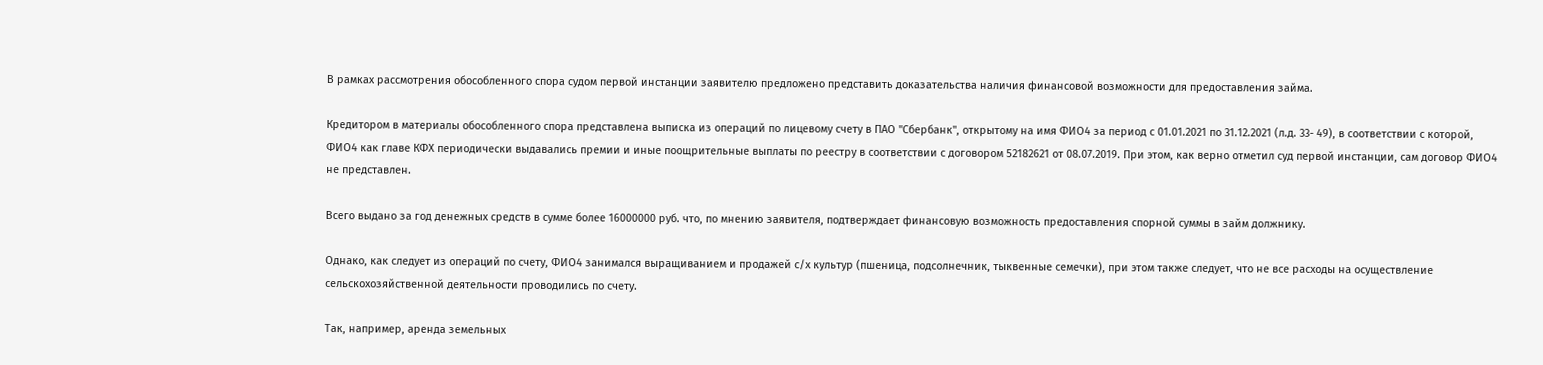В рамках рассмотрения обособленного спора судом первой инстанции заявителю предложено представить доказательства наличия финансовой возможности для предоставления займа.

Кредитором в материалы обособленного спора представлена выписка из операций по лицевому счету в ПАО "Сбербанк", открытому на имя ФИО4 за период с 01.01.2021 по 31.12.2021 (л.д. 33- 49), в соответствии с которой, ФИО4 как главе КФХ периодически выдавались премии и иные поощрительные выплаты по реестру в соответствии с договором 52182621 от 08.07.2019. При этом, как верно отметил суд первой инстанции, сам договор ФИО4 не представлен.

Всего выдано за год денежных средств в сумме более 16000000 руб. что, по мнению заявителя, подтверждает финансовую возможность предоставления спорной суммы в займ должнику.

Однако, как следует из операций по счету, ФИО4 занимался выращиванием и продажей с/х культур (пшеница, подсолнечник, тыквенные семечки), при этом также следует, что не все расходы на осуществление сельскохозяйственной деятельности проводились по счету.

Так, например, аренда земельных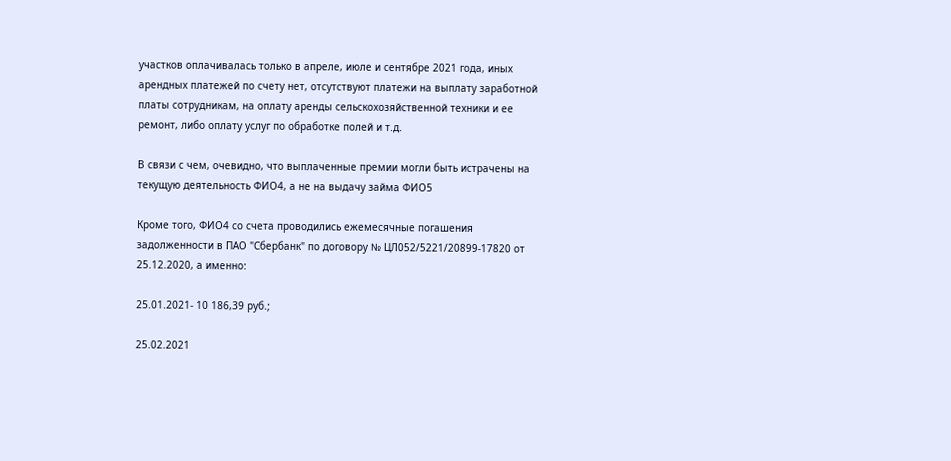участков оплачивалась только в апреле, июле и сентябре 2021 года, иных арендных платежей по счету нет, отсутствуют платежи на выплату заработной платы сотрудникам, на оплату аренды сельскохозяйственной техники и ее ремонт, либо оплату услуг по обработке полей и т.д.

В связи с чем, очевидно, что выплаченные премии могли быть истрачены на текущую деятельность ФИО4, а не на выдачу займа ФИО5

Кроме того, ФИО4 со счета проводились ежемесячные погашения задолженности в ПАО "Сбербанк" по договору № ЦЛ052/5221/20899-17820 от 25.12.2020, а именно:

25.01.2021- 10 186,39 руб.;

25.02.2021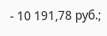- 10 191,78 руб.;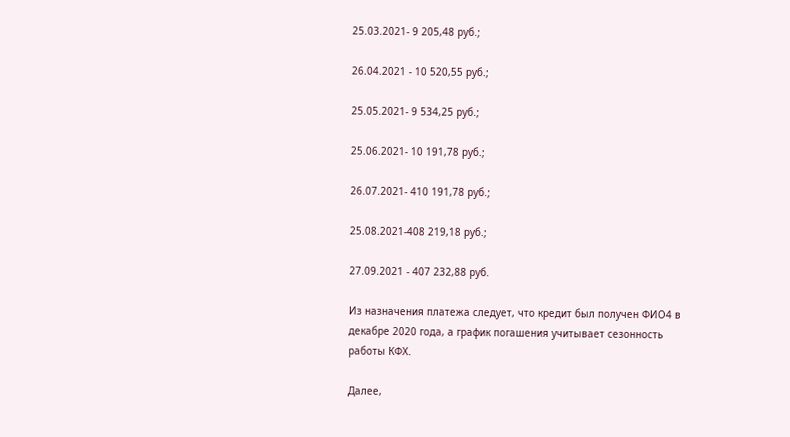25.03.2021- 9 205,48 руб.;

26.04.2021 - 10 520,55 руб.;

25.05.2021- 9 534,25 руб.;

25.06.2021- 10 191,78 руб.;

26.07.2021- 410 191,78 руб.;

25.08.2021-408 219,18 руб.;

27.09.2021 - 407 232,88 руб.

Из назначения платежа следует, что кредит был получен ФИО4 в декабре 2020 года, а график погашения учитывает сезонность работы КФХ.

Далее,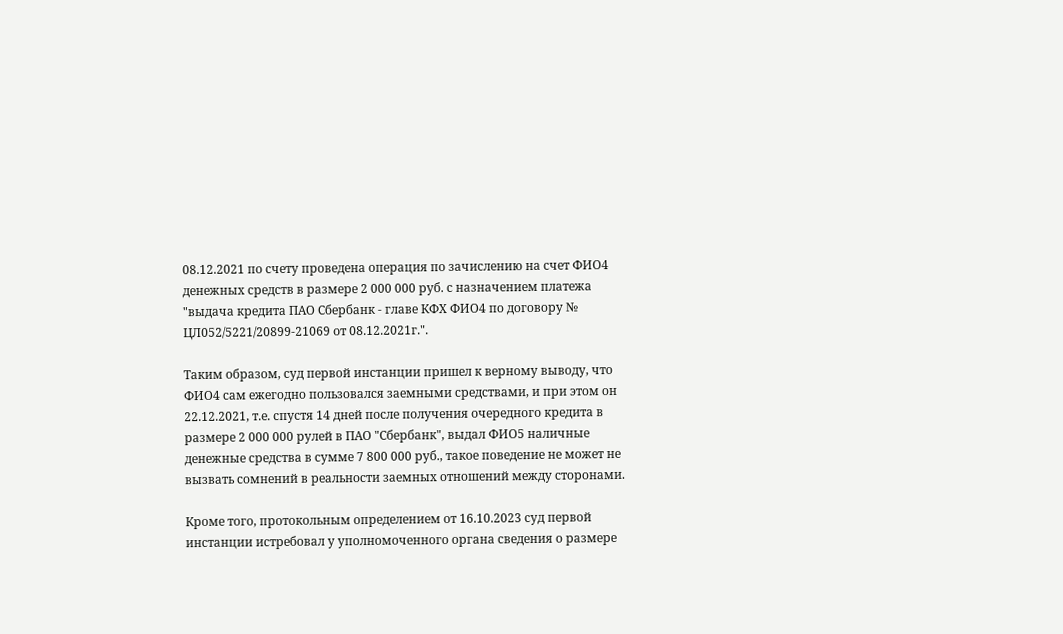08.12.2021 по счету проведена операция по зачислению на счет ФИО4 денежных средств в размере 2 000 000 руб. с назначением платежа "выдача кредита ПАО Сбербанк - главе КФХ ФИО4 по договору № ЦЛ052/5221/20899-21069 от 08.12.2021г.".

Таким образом, суд первой инстанции пришел к верному выводу, что ФИО4 сам ежегодно пользовался заемными средствами, и при этом он 22.12.2021, т.е. спустя 14 дней после получения очередного кредита в размере 2 000 000 рулей в ПАО "Сбербанк", выдал ФИО5 наличные денежные средства в сумме 7 800 000 руб., такое поведение не может не вызвать сомнений в реальности заемных отношений между сторонами.

Кроме того, протокольным определением от 16.10.2023 суд первой инстанции истребовал у уполномоченного органа сведения о размере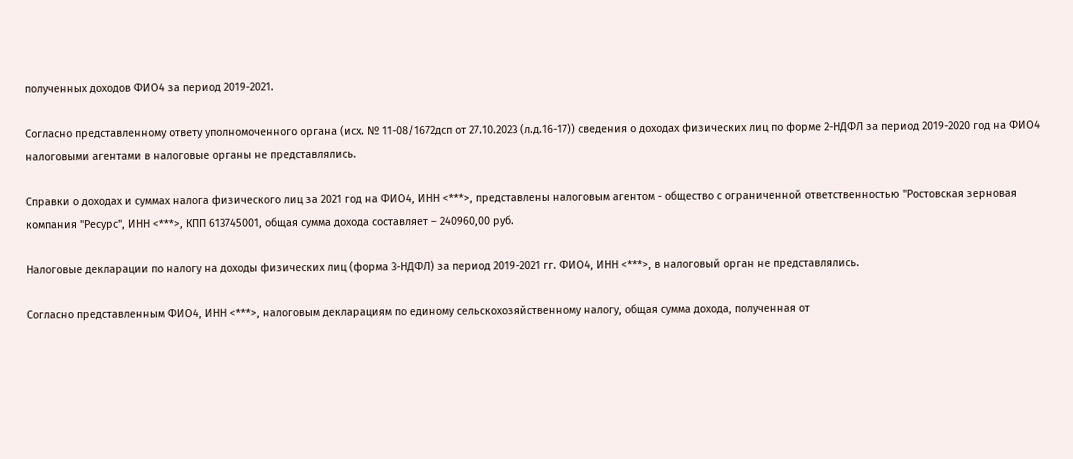полученных доходов ФИО4 за период 2019-2021.

Согласно представленному ответу уполномоченного органа (исх. № 11-08/1672дсп от 27.10.2023 (л.д.16-17)) сведения о доходах физических лиц по форме 2-НДФЛ за период 2019-2020 год на ФИО4 налоговыми агентами в налоговые органы не представлялись.

Справки о доходах и суммах налога физического лиц за 2021 год на ФИО4, ИНН <***>, представлены налоговым агентом - общество с ограниченной ответственностью "Ростовская зерновая компания "Ресурс", ИНН <***>, КПП 613745001, общая сумма дохода составляет – 240960,00 руб.

Налоговые декларации по налогу на доходы физических лиц (форма 3-НДФЛ) за период 2019-2021 гг. ФИО4, ИНН <***>, в налоговый орган не представлялись.

Согласно представленным ФИО4, ИНН <***>, налоговым декларациям по единому сельскохозяйственному налогу, общая сумма дохода, полученная от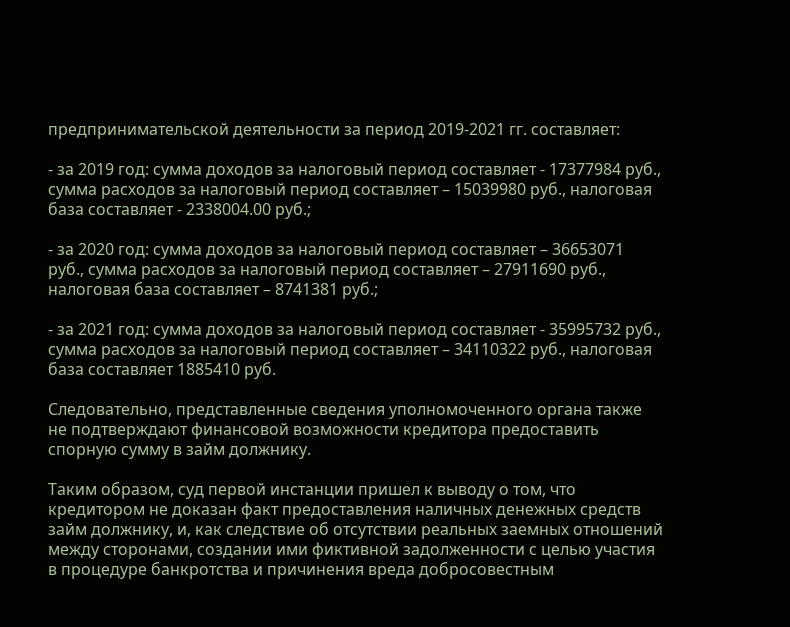предпринимательской деятельности за период 2019-2021 гг. составляет:

- за 2019 год: сумма доходов за налоговый период составляет - 17377984 руб., сумма расходов за налоговый период составляет – 15039980 руб., налоговая база составляет - 2338004.00 руб.;

- за 2020 год: сумма доходов за налоговый период составляет – 36653071 руб., сумма расходов за налоговый период составляет – 27911690 руб., налоговая база составляет – 8741381 руб.;

- за 2021 год: сумма доходов за налоговый период составляет - 35995732 руб., сумма расходов за налоговый период составляет – 34110322 руб., налоговая база составляет 1885410 руб.

Следовательно, представленные сведения уполномоченного органа также не подтверждают финансовой возможности кредитора предоставить спорную сумму в займ должнику.

Таким образом, суд первой инстанции пришел к выводу о том, что кредитором не доказан факт предоставления наличных денежных средств займ должнику, и, как следствие об отсутствии реальных заемных отношений между сторонами, создании ими фиктивной задолженности с целью участия в процедуре банкротства и причинения вреда добросовестным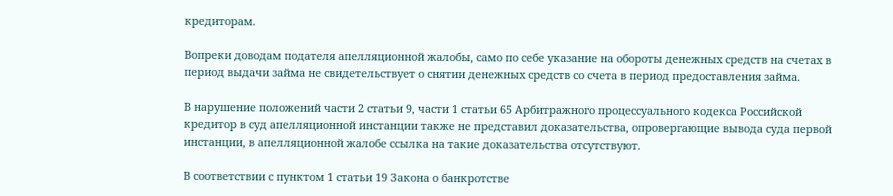кредиторам.

Вопреки доводам подателя апелляционной жалобы, само по себе указание на обороты денежных средств на счетах в период выдачи займа не свидетельствует о снятии денежных средств со счета в период предоставления займа.

В нарушение положений части 2 статьи 9, части 1 статьи 65 Арбитражного процессуального кодекса Российской кредитор в суд апелляционной инстанции также не представил доказательства, опровергающие вывода суда первой инстанции, в апелляционной жалобе ссылка на такие доказательства отсутствуют.

В соответствии с пунктом 1 статьи 19 Закона о банкротстве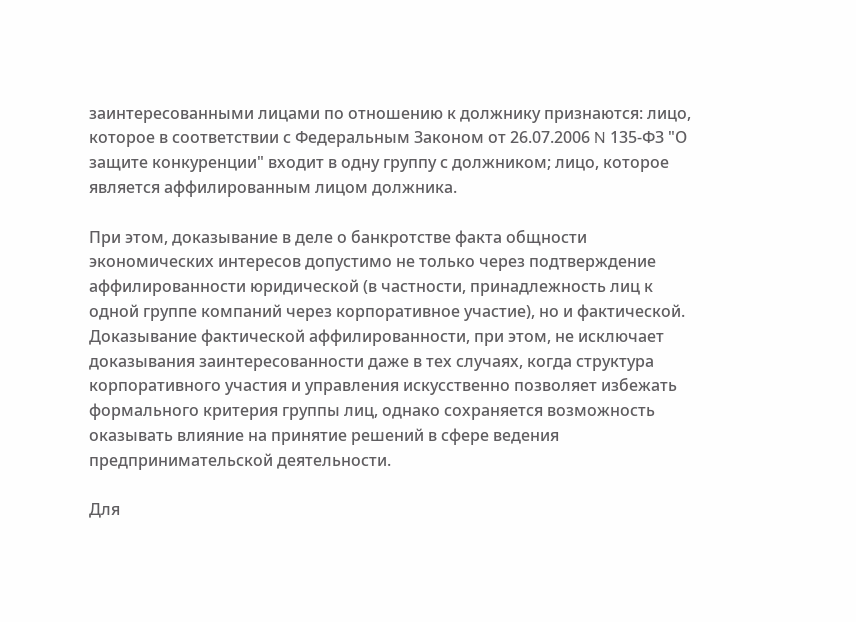заинтересованными лицами по отношению к должнику признаются: лицо, которое в соответствии с Федеральным Законом от 26.07.2006 N 135-ФЗ "О защите конкуренции" входит в одну группу с должником; лицо, которое является аффилированным лицом должника.

При этом, доказывание в деле о банкротстве факта общности экономических интересов допустимо не только через подтверждение аффилированности юридической (в частности, принадлежность лиц к одной группе компаний через корпоративное участие), но и фактической. Доказывание фактической аффилированности, при этом, не исключает доказывания заинтересованности даже в тех случаях, когда структура корпоративного участия и управления искусственно позволяет избежать формального критерия группы лиц, однако сохраняется возможность оказывать влияние на принятие решений в сфере ведения предпринимательской деятельности.

Для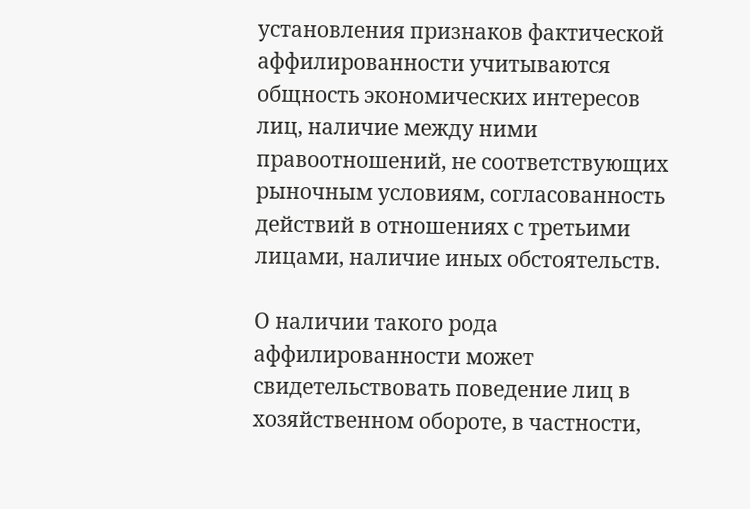установления признаков фактической аффилированности учитываются общность экономических интересов лиц, наличие между ними правоотношений, не соответствующих рыночным условиям, согласованность действий в отношениях с третьими лицами, наличие иных обстоятельств.

О наличии такого рода аффилированности может свидетельствовать поведение лиц в хозяйственном обороте, в частности,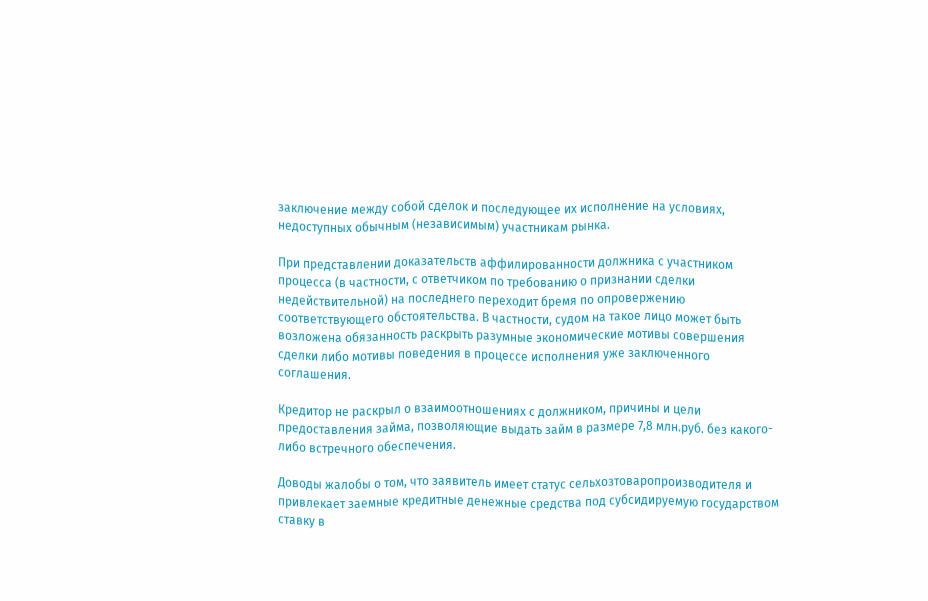заключение между собой сделок и последующее их исполнение на условиях, недоступных обычным (независимым) участникам рынка.

При представлении доказательств аффилированности должника с участником процесса (в частности, с ответчиком по требованию о признании сделки недействительной) на последнего переходит бремя по опровержению соответствующего обстоятельства. В частности, судом на такое лицо может быть возложена обязанность раскрыть разумные экономические мотивы совершения сделки либо мотивы поведения в процессе исполнения уже заключенного соглашения.

Кредитор не раскрыл о взаимоотношениях с должником, причины и цели предоставления займа, позволяющие выдать займ в размере 7,8 млн.руб. без какого-либо встречного обеспечения.

Доводы жалобы о том, что заявитель имеет статус сельхозтоваропроизводителя и привлекает заемные кредитные денежные средства под субсидируемую государством ставку в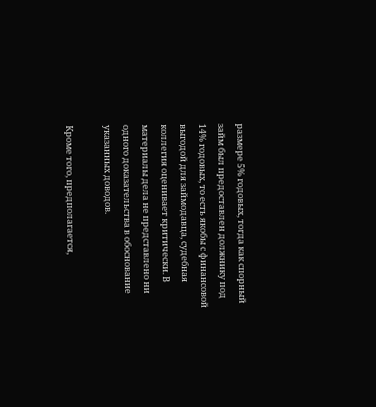размере 5% годовых, тогда как спорный займ был предоставлен должнику под 14% годовых, то есть якобы с финансовой выгодой для займодавца, судебная коллегия оценивает критически. В материалы дела не представлено ни одного доказательства в обоснование указанных доводов.

Кроме того, предполагается,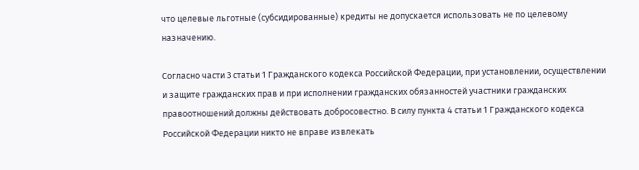что целевые льготные (субсидированные) кредиты не допускается использовать не по целевому назначению.

Согласно части 3 статьи 1 Гражданского кодекса Российской Федерации, при установлении, осуществлении и защите гражданских прав и при исполнении гражданских обязанностей участники гражданских правоотношений должны действовать добросовестно. В силу пункта 4 статьи 1 Гражданского кодекса Российской Федерации никто не вправе извлекать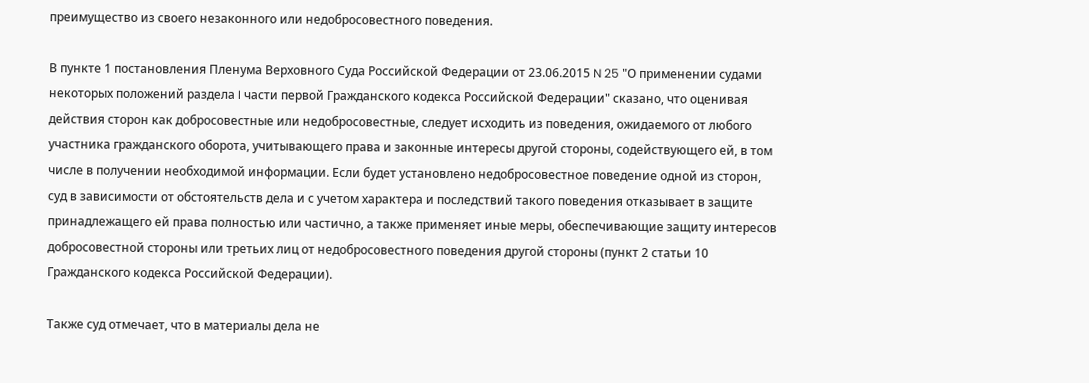преимущество из своего незаконного или недобросовестного поведения.

В пункте 1 постановления Пленума Верховного Суда Российской Федерации от 23.06.2015 N 25 "О применении судами некоторых положений раздела I части первой Гражданского кодекса Российской Федерации" сказано, что оценивая действия сторон как добросовестные или недобросовестные, следует исходить из поведения, ожидаемого от любого участника гражданского оборота, учитывающего права и законные интересы другой стороны, содействующего ей, в том числе в получении необходимой информации. Если будет установлено недобросовестное поведение одной из сторон, суд в зависимости от обстоятельств дела и с учетом характера и последствий такого поведения отказывает в защите принадлежащего ей права полностью или частично, а также применяет иные меры, обеспечивающие защиту интересов добросовестной стороны или третьих лиц от недобросовестного поведения другой стороны (пункт 2 статьи 10 Гражданского кодекса Российской Федерации).

Также суд отмечает, что в материалы дела не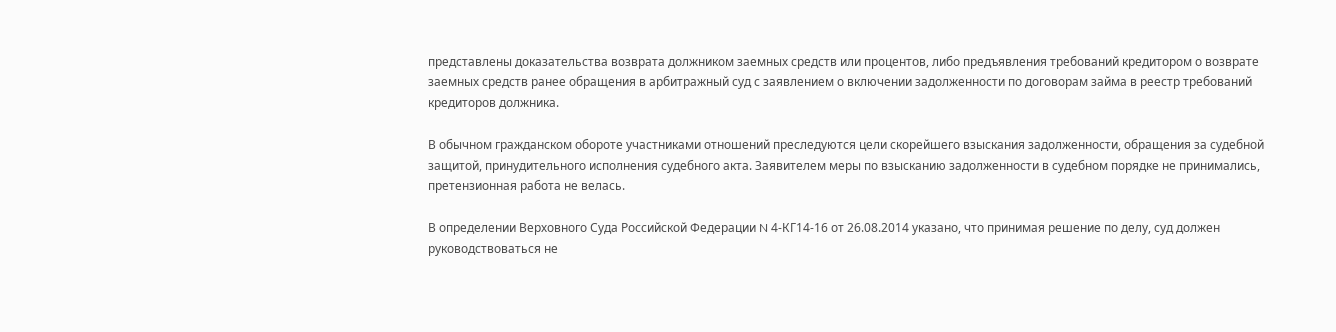представлены доказательства возврата должником заемных средств или процентов, либо предъявления требований кредитором о возврате заемных средств ранее обращения в арбитражный суд с заявлением о включении задолженности по договорам займа в реестр требований кредиторов должника.

В обычном гражданском обороте участниками отношений преследуются цели скорейшего взыскания задолженности, обращения за судебной защитой, принудительного исполнения судебного акта. Заявителем меры по взысканию задолженности в судебном порядке не принимались, претензионная работа не велась.

В определении Верховного Суда Российской Федерации N 4-КГ14-16 от 26.08.2014 указано, что принимая решение по делу, суд должен руководствоваться не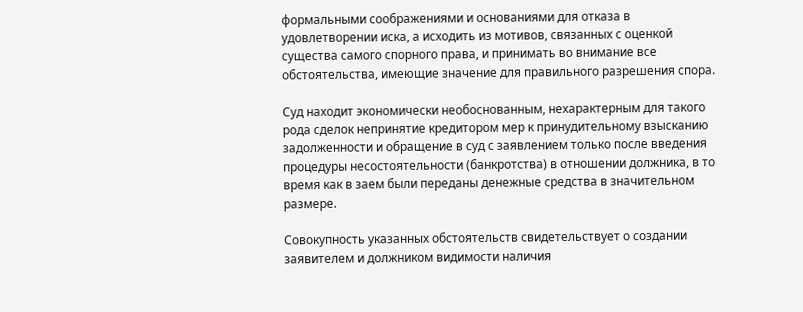формальными соображениями и основаниями для отказа в удовлетворении иска, а исходить из мотивов, связанных с оценкой существа самого спорного права, и принимать во внимание все обстоятельства, имеющие значение для правильного разрешения спора.

Суд находит экономически необоснованным, нехарактерным для такого рода сделок непринятие кредитором мер к принудительному взысканию задолженности и обращение в суд с заявлением только после введения процедуры несостоятельности (банкротства) в отношении должника, в то время как в заем были переданы денежные средства в значительном размере.

Совокупность указанных обстоятельств свидетельствует о создании заявителем и должником видимости наличия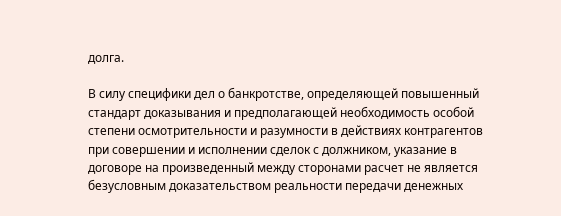долга.

В силу специфики дел о банкротстве, определяющей повышенный стандарт доказывания и предполагающей необходимость особой степени осмотрительности и разумности в действиях контрагентов при совершении и исполнении сделок с должником, указание в договоре на произведенный между сторонами расчет не является безусловным доказательством реальности передачи денежных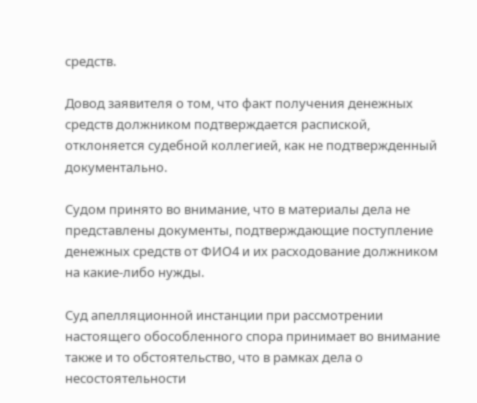средств.

Довод заявителя о том, что факт получения денежных средств должником подтверждается распиской, отклоняется судебной коллегией, как не подтвержденный документально.

Судом принято во внимание, что в материалы дела не представлены документы, подтверждающие поступление денежных средств от ФИО4 и их расходование должником на какие-либо нужды.

Суд апелляционной инстанции при рассмотрении настоящего обособленного спора принимает во внимание также и то обстоятельство, что в рамках дела о несостоятельности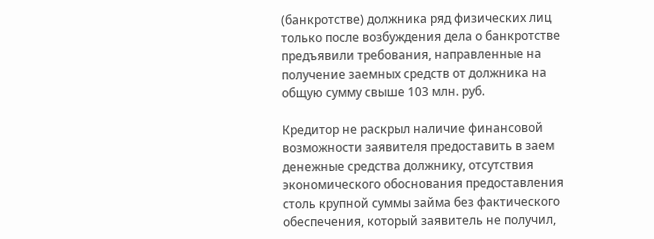(банкротстве) должника ряд физических лиц только после возбуждения дела о банкротстве предъявили требования, направленные на получение заемных средств от должника на общую сумму свыше 103 млн. руб.

Кредитор не раскрыл наличие финансовой возможности заявителя предоставить в заем денежные средства должнику, отсутствия экономического обоснования предоставления столь крупной суммы займа без фактического обеспечения, который заявитель не получил,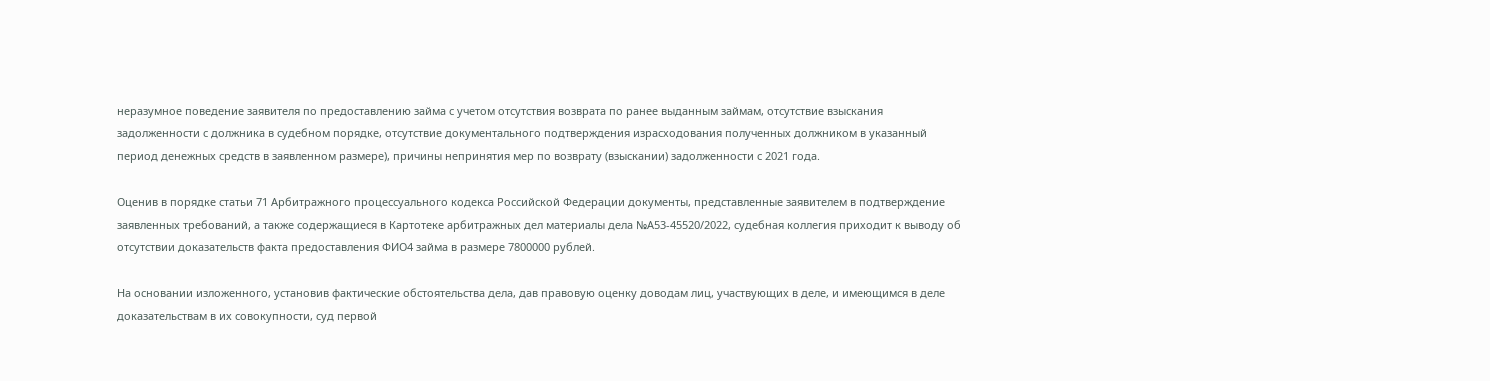неразумное поведение заявителя по предоставлению займа с учетом отсутствия возврата по ранее выданным займам, отсутствие взыскания задолженности с должника в судебном порядке, отсутствие документального подтверждения израсходования полученных должником в указанный период денежных средств в заявленном размере), причины непринятия мер по возврату (взыскании) задолженности с 2021 года.

Оценив в порядке статьи 71 Арбитражного процессуального кодекса Российской Федерации документы, представленные заявителем в подтверждение заявленных требований, а также содержащиеся в Картотеке арбитражных дел материалы дела №А53-45520/2022, судебная коллегия приходит к выводу об отсутствии доказательств факта предоставления ФИО4 займа в размере 7800000 рублей.

На основании изложенного, установив фактические обстоятельства дела, дав правовую оценку доводам лиц, участвующих в деле, и имеющимся в деле доказательствам в их совокупности, суд первой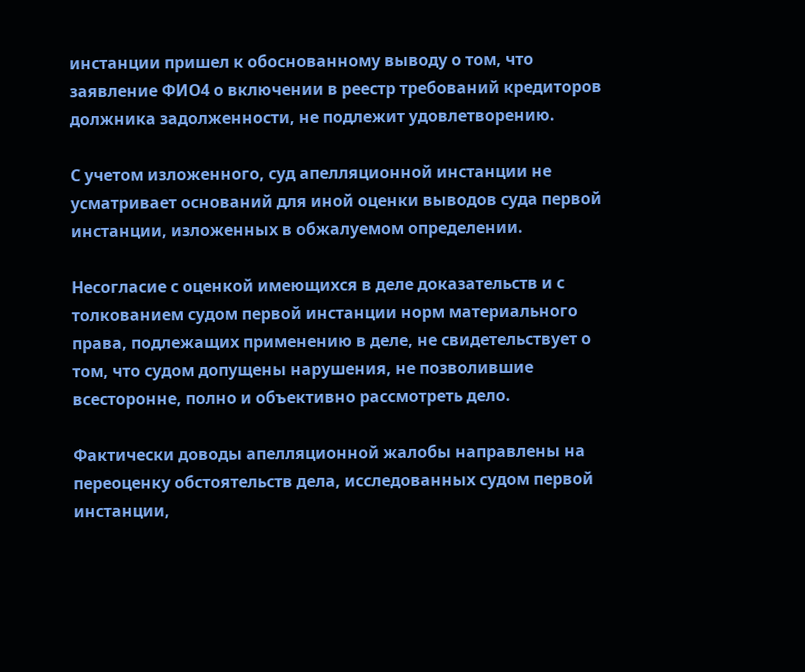инстанции пришел к обоснованному выводу о том, что заявление ФИО4 о включении в реестр требований кредиторов должника задолженности, не подлежит удовлетворению.

С учетом изложенного, суд апелляционной инстанции не усматривает оснований для иной оценки выводов суда первой инстанции, изложенных в обжалуемом определении.

Несогласие с оценкой имеющихся в деле доказательств и с толкованием судом первой инстанции норм материального права, подлежащих применению в деле, не свидетельствует о том, что судом допущены нарушения, не позволившие всесторонне, полно и объективно рассмотреть дело.

Фактически доводы апелляционной жалобы направлены на переоценку обстоятельств дела, исследованных судом первой инстанции,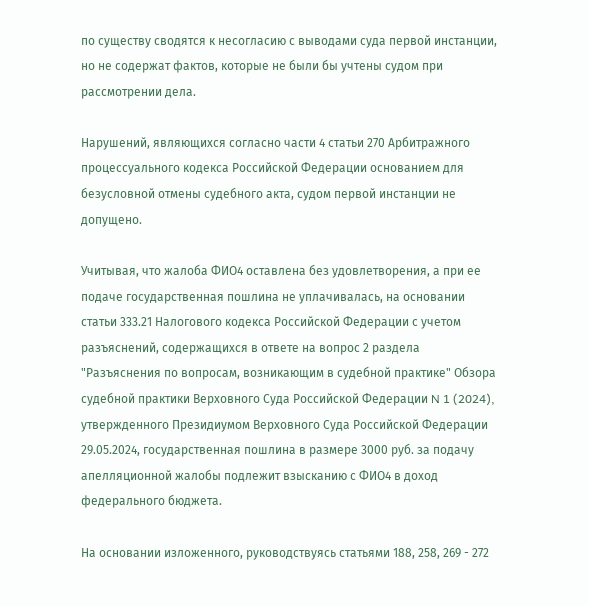по существу сводятся к несогласию с выводами суда первой инстанции, но не содержат фактов, которые не были бы учтены судом при рассмотрении дела.

Нарушений, являющихся согласно части 4 статьи 270 Арбитражного процессуального кодекса Российской Федерации основанием для безусловной отмены судебного акта, судом первой инстанции не допущено.

Учитывая, что жалоба ФИО4 оставлена без удовлетворения, а при ее подаче государственная пошлина не уплачивалась, на основании статьи 333.21 Налогового кодекса Российской Федерации с учетом разъяснений, содержащихся в ответе на вопрос 2 раздела "Разъяснения по вопросам, возникающим в судебной практике" Обзора судебной практики Верховного Суда Российской Федерации N 1 (2024), утвержденного Президиумом Верховного Суда Российской Федерации 29.05.2024, государственная пошлина в размере 3000 руб. за подачу апелляционной жалобы подлежит взысканию с ФИО4 в доход федерального бюджета.

На основании изложенного, руководствуясь статьями 188, 258, 269 - 272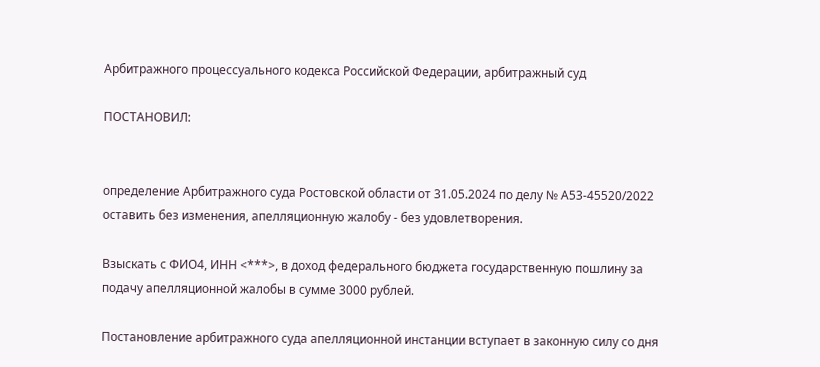Арбитражного процессуального кодекса Российской Федерации, арбитражный суд

ПОСТАНОВИЛ:


определение Арбитражного суда Ростовской области от 31.05.2024 по делу № А53-45520/2022 оставить без изменения, апелляционную жалобу - без удовлетворения.

Взыскать с ФИО4, ИНН <***>, в доход федерального бюджета государственную пошлину за подачу апелляционной жалобы в сумме 3000 рублей.

Постановление арбитражного суда апелляционной инстанции вступает в законную силу со дня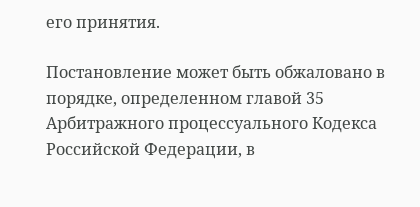его принятия.

Постановление может быть обжаловано в порядке, определенном главой 35 Арбитражного процессуального Кодекса Российской Федерации, в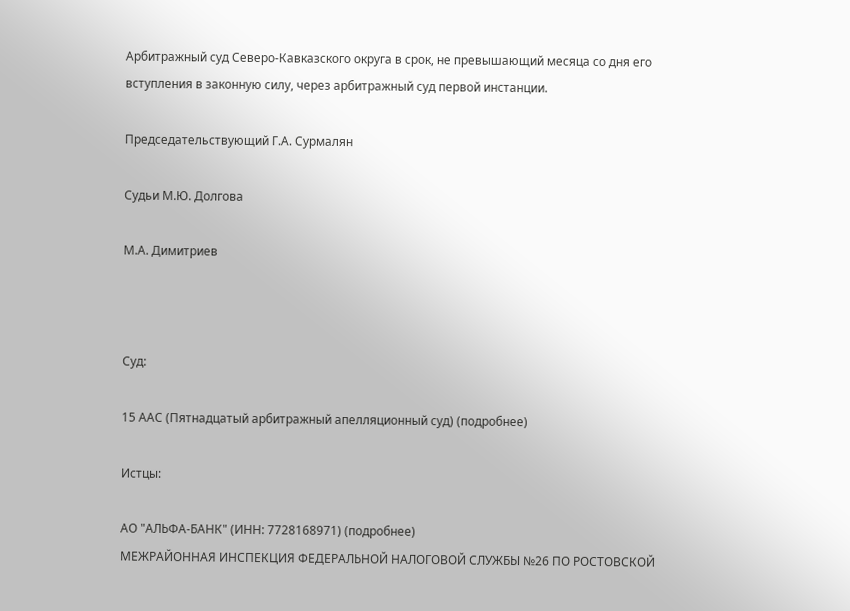Арбитражный суд Северо-Кавказского округа в срок, не превышающий месяца со дня его вступления в законную силу, через арбитражный суд первой инстанции.

Председательствующий Г.А. Сурмалян

Судьи М.Ю. Долгова

М.А. Димитриев



Суд:

15 ААС (Пятнадцатый арбитражный апелляционный суд) (подробнее)

Истцы:

АО "АЛЬФА-БАНК" (ИНН: 7728168971) (подробнее)
МЕЖРАЙОННАЯ ИНСПЕКЦИЯ ФЕДЕРАЛЬНОЙ НАЛОГОВОЙ СЛУЖБЫ №26 ПО РОСТОВСКОЙ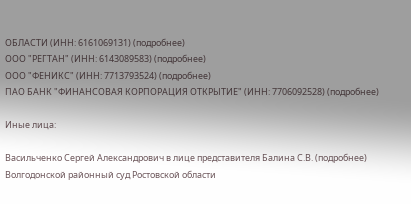ОБЛАСТИ (ИНН: 6161069131) (подробнее)
ООО "РЕГТАН" (ИНН: 6143089583) (подробнее)
ООО "ФЕНИКС" (ИНН: 7713793524) (подробнее)
ПАО БАНК "ФИНАНСОВАЯ КОРПОРАЦИЯ ОТКРЫТИЕ" (ИНН: 7706092528) (подробнее)

Иные лица:

Васильченко Сергей Александрович в лице представителя Балина С.В. (подробнее)
Волгодонской районный суд Ростовской области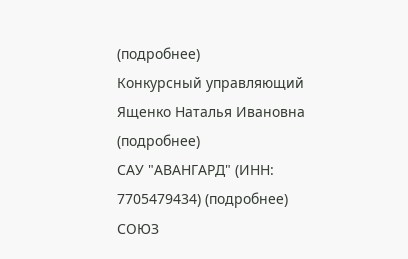(подробнее)
Конкурсный управляющий Ященко Наталья Ивановна (подробнее)
САУ "АВАНГАРД" (ИНН: 7705479434) (подробнее)
СОЮЗ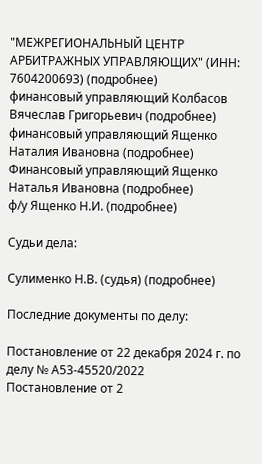"МЕЖРЕГИОНАЛЬНЫЙ ЦЕНТР АРБИТРАЖНЫХ УПРАВЛЯЮЩИХ" (ИНН: 7604200693) (подробнее)
финансовый управляющий Колбасов Вячеслав Григорьевич (подробнее)
финансовый управляющий Ященко Наталия Ивановна (подробнее)
Финансовый управляющий Ященко Наталья Ивановна (подробнее)
ф/у Ященко Н.И. (подробнее)

Судьи дела:

Сулименко Н.В. (судья) (подробнее)

Последние документы по делу:

Постановление от 22 декабря 2024 г. по делу № А53-45520/2022
Постановление от 2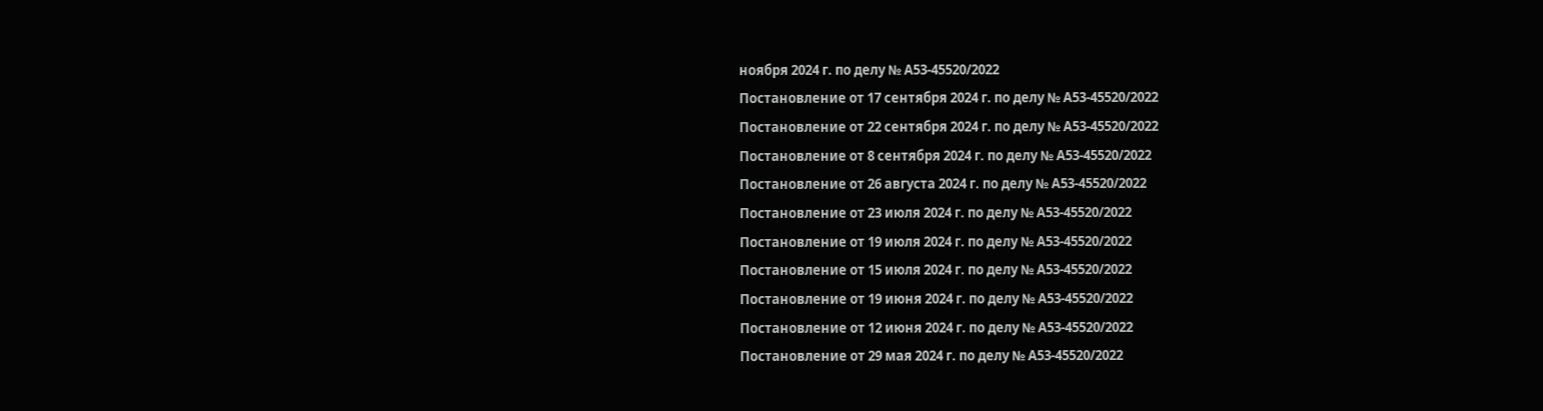ноября 2024 г. по делу № А53-45520/2022
Постановление от 17 сентября 2024 г. по делу № А53-45520/2022
Постановление от 22 сентября 2024 г. по делу № А53-45520/2022
Постановление от 8 сентября 2024 г. по делу № А53-45520/2022
Постановление от 26 августа 2024 г. по делу № А53-45520/2022
Постановление от 23 июля 2024 г. по делу № А53-45520/2022
Постановление от 19 июля 2024 г. по делу № А53-45520/2022
Постановление от 15 июля 2024 г. по делу № А53-45520/2022
Постановление от 19 июня 2024 г. по делу № А53-45520/2022
Постановление от 12 июня 2024 г. по делу № А53-45520/2022
Постановление от 29 мая 2024 г. по делу № А53-45520/2022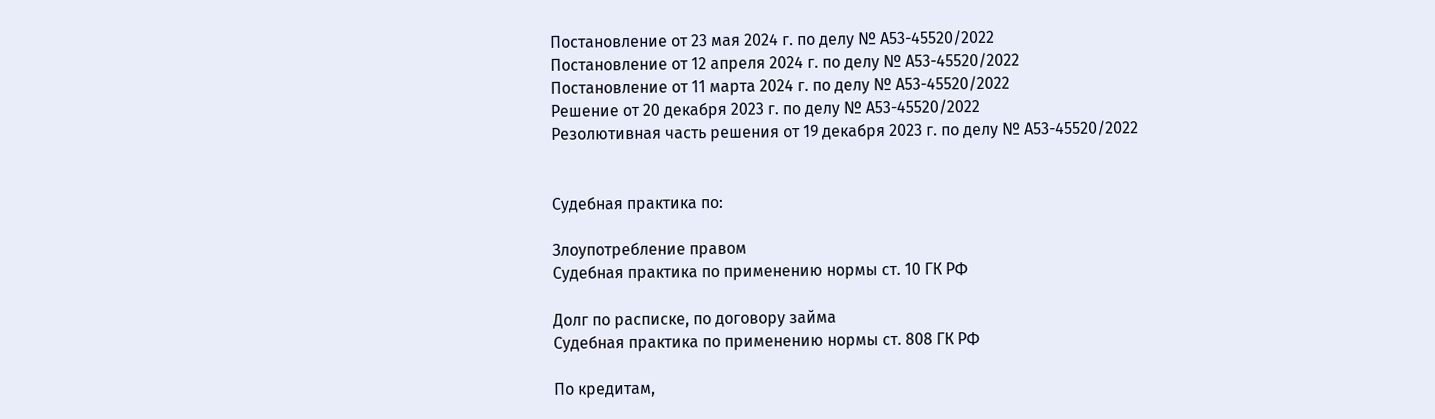Постановление от 23 мая 2024 г. по делу № А53-45520/2022
Постановление от 12 апреля 2024 г. по делу № А53-45520/2022
Постановление от 11 марта 2024 г. по делу № А53-45520/2022
Решение от 20 декабря 2023 г. по делу № А53-45520/2022
Резолютивная часть решения от 19 декабря 2023 г. по делу № А53-45520/2022


Судебная практика по:

Злоупотребление правом
Судебная практика по применению нормы ст. 10 ГК РФ

Долг по расписке, по договору займа
Судебная практика по применению нормы ст. 808 ГК РФ

По кредитам,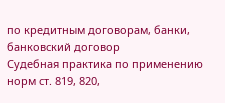по кредитным договорам, банки, банковский договор
Судебная практика по применению норм ст. 819, 820,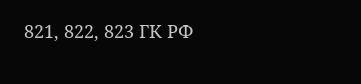821, 822, 823 ГК РФ